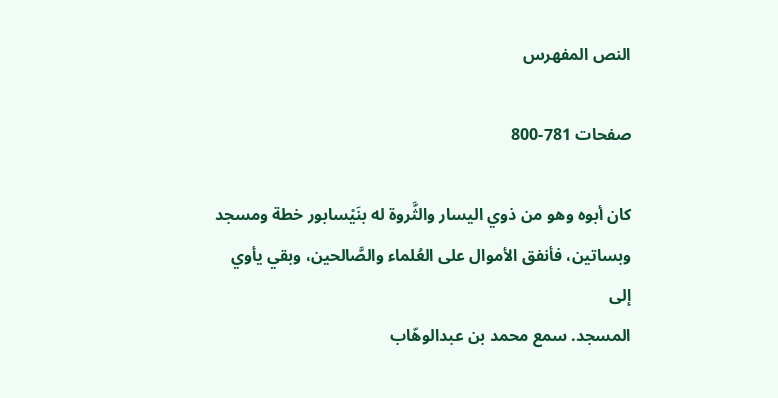النص المفهرس

صفحات 781-800

كان أبوه وهو من ذوي اليسار والثَّروة له بنَيْسابور خطة ومسجد
وبساتين، فأنفق الأموال على العُلماء والصَّالحين، وبقي يأوي إلى
المسجد. سمع محمد بن عبدالوهّاب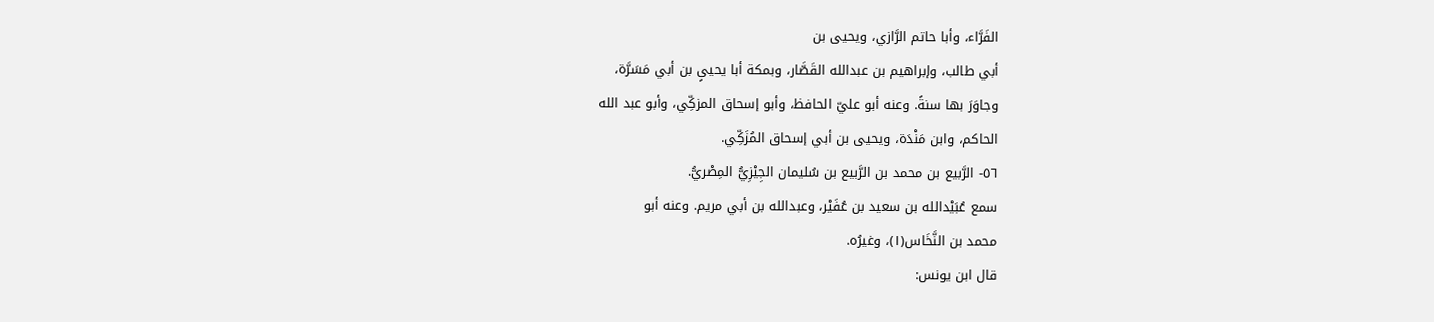الفَرَّاء، وأبا حاتم الرَّازي، ويحيى بن
أبي طالب، وإبراهيم بن عبدالله القَصَّار، وبمكة أبا يحيىٍ بن أبي مَسَرَّة،
وجاوَرَ بها سنةً. وعنه أبو عليّ الحافظ، وأبو إسحاق المزكِّي، وأبو عبد الله
الحاكم، وابن مَنْدَة، ويحيى بن أبي إسحاق المُزَكِّي.
٥٦- الرَّبيع بن محمد بن الرَّبيع بن سُليمان الجِيْزِيُّ المِصْريُّ.
سمع عُبَيْدالله بن سعيد بن عُفَيْر، وعبدالله بن أبي مريم. وعنه أبو
محمد بن النَّخَاس(١)، وغيرُه.
قال ابن يونس: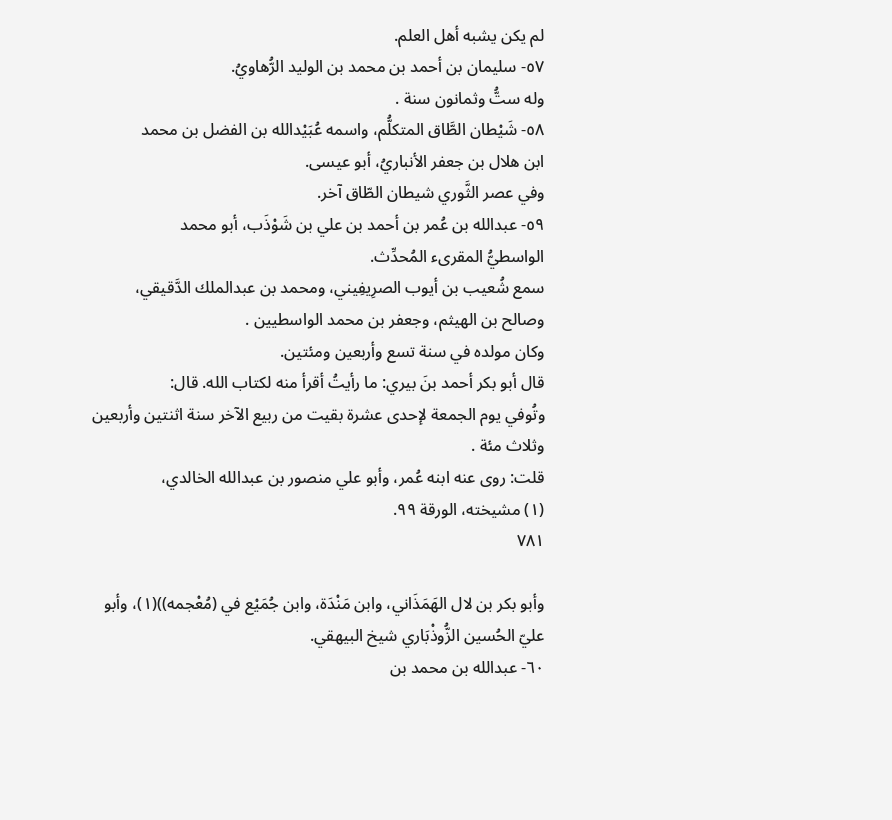لم يكن يشبه أهل العلم.
٥٧- سليمان بن أحمد بن محمد بن الوليد الرُّهاويُ.
وله ستُّ وثمانون سنة .
٥٨- شَيْطان الطَّاق المتكلُّم، واسمه عُبَيْدالله بن الفضل بن محمد
ابن هلال بن جعفر الأنباريُ، أبو عيسى.
وفي عصر الثَّوري شيطان الطّاق آخر.
٥٩- عبدالله بن عُمر بن أحمد بن علي بن شَوْذَب، أبو محمد
الواسطيُّ المقرىء المُحدِّث.
سمع شُعيب بن أيوب الصرِيفِيني، ومحمد بن عبدالملك الدَّقيقي،
وصالح بن الهيثم، وجعفر بن محمد الواسطيين .
وكان مولده في سنة تسع وأربعين ومئتين.
قال أبو بكر أحمد بنَ بيري: ما رأيتُ أقرأ منه لكتاب الله. قال:
وتُوفي يوم الجمعة لإحدى عشرة بقيت من ربيع الآخر سنة اثنتين وأربعين
وثلاث مئة .
قلت: روى عنه ابنه عُمر، وأبو علي منصور بن عبدالله الخالدي،
(١) مشيخته، الورقة ٩٩.
٧٨١

وأبو بكر بن لال الهَمَذَاني، وابن مَنْدَة، وابن جُمَيْع في (مُعْجمه))(١)، وأبو
عليّ الحُسين الزُّوذْبَاري شيخ البيهقي.
٦٠- عبدالله بن محمد بن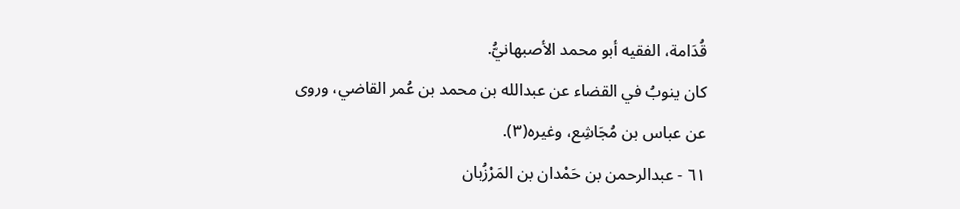قُدَامة، الفقيه أبو محمد الأصبهانيُّ.
كان ينوبُ في القضاء عن عبدالله بن محمد بن عُمر القاضي، وروى
عن عباس بن مُجَاشِع، وغيره(٣).
٦١ - عبدالرحمن بن حَمْدان بن المَرْزُبان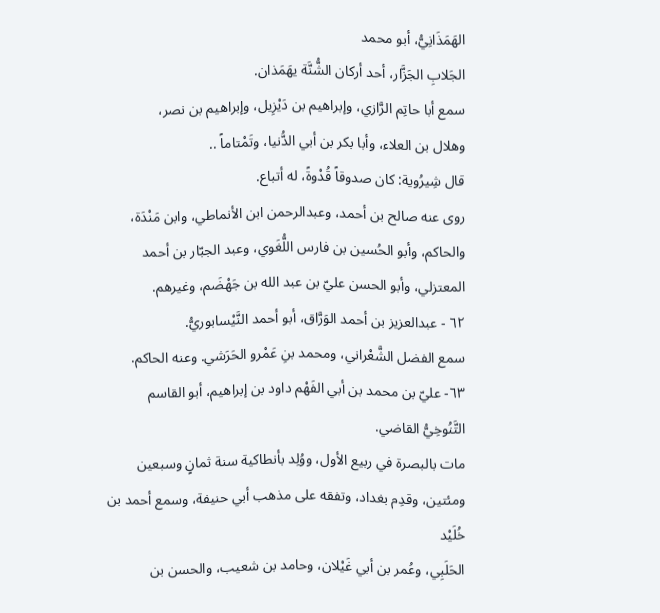الهَمَذَانِيُّ، أبو محمد
الجَلابِ الجَزَّار، أحد أركان الشُّنَّة يهَمَذان.
سمع أبا حاتِم الرَّازي، وإبراهيم بن دَيْزِيل، وإبراهيم بن نصر،
وهلال بن العلاء، وأبا بكر بن أبي الدُّنيا، وتَمْتاماً ..
قال شِيرُوية: كان صدوقاً قُدْوةً، له أتباع.
روى عنه صالح بن أحمد، وعبدالرحمن ابن الأنماطي، وابن مَنْدَة،
والحاكم، وأبو الحُسين بن فارس اللُّغَوي، وعبد الجبّار بن أحمد
المعتزلي، وأبو الحسن عليّ بن عبد الله بن جَهْضَم، وغيرهم.
٦٢ - عبدالعزيز بن أحمد الوَرَّاق، أبو أحمد النَّيْسابوريُّ.
سمع الفضل الشَّعْراني، ومحمد بنِ عَمْرو الحَرَشي. وعنه الحاكم.
٦٣- عليّ بن محمد بن أبي الفَهْم داود بن إبراهيم، أبو القاسم
التَّنُوخِيُّ القاضي.
مات بالبصرة في ربيع الأول، ووُلِد بأنطاكية سنة ثمانٍ وسبعين
ومئتين، وقدِم بغداد، وتفقه على مذهب أبي حنيفة، وسمع أحمد بن خُلَيْد
الحَلَبِي، وعُمر بن أبي غَيْلان، وحامد بن شعيب، والحسن بن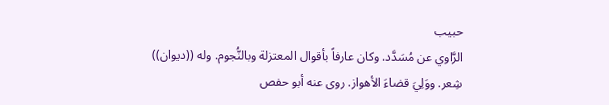حبيب
الرَّاوي عن مُسَدَّد. وكان عارفاً بأقوال المعتزلة وبالنُّجوم. وله ((ديوان))
شِعر. ووَلِيَ قضاءَ الأهواز. روى عنه أبو حفص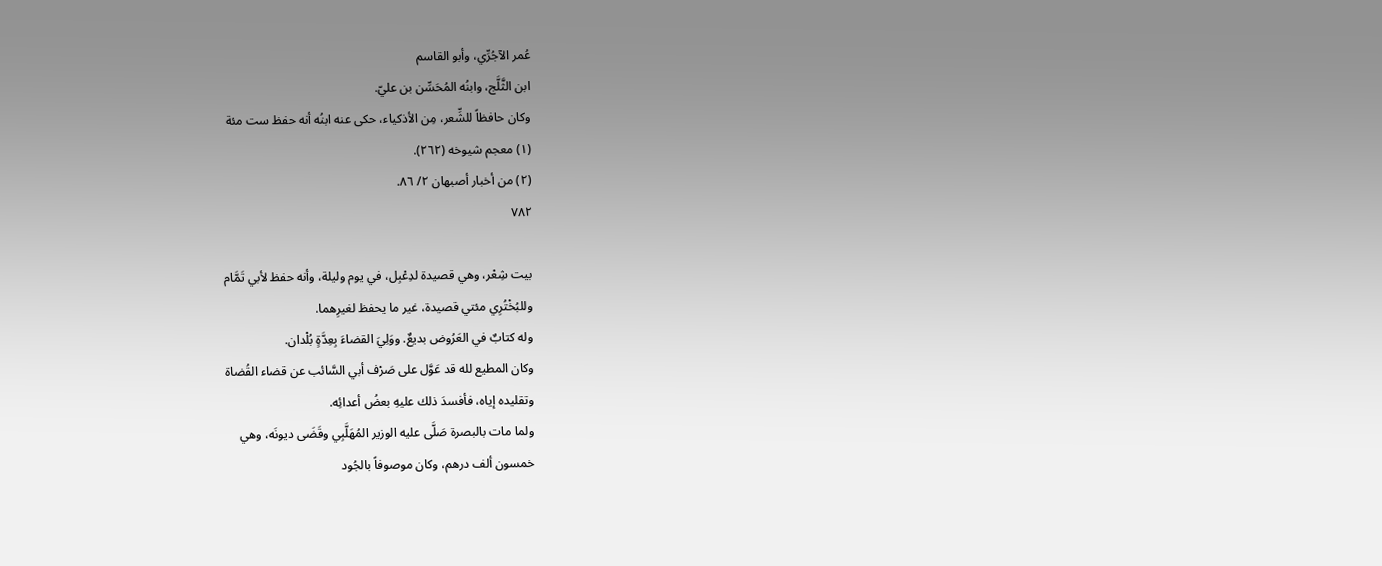عُمر الآجُرِّي، وأبو القاسم
ابن الثَّلَّج، وابنُه المُحَسِّن بن عليّ.
وكان حافظاً للشِّعر، مِن الأذكياء، حكى عنه ابنُه أنه حفظ ست مئة
(١) معجم شيوخه (٢٦٢).
(٢) من أخبار أصبهان ٢/ ٨٦.
٧٨٢

بيت شِعْر، وهي قصيدة لدِعْبِل، في يوم وليلة، وأنه حفظ لأبي تَمَّام
وللبُخْتُرِي مئتي قصيدة، غير ما يحفظ لغيرِهما.
وله كتابٌ في العَرُوض بديعٌ. ووَلِيَ القضاءَ بِعِدَّةٍ بُلْدان.
وكان المطيع لله قد عَوَّل على صَرْف أبي السَّائب عن قضاء القُضاة
وتقليده إياه، فأفسدَ ذلك عليهِ بعضُ أعدائِه.
ولما مات بالبصرة صَلَّى عليه الوزير المُهَلَّبِي وقَضَى ديونَه، وهي
خمسون ألف درهم، وكان موصوفاً بالجُود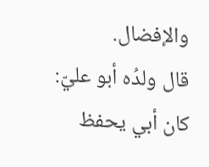والإفضال.
قال ولدُه أبو عليّ: كان أبي يحفظ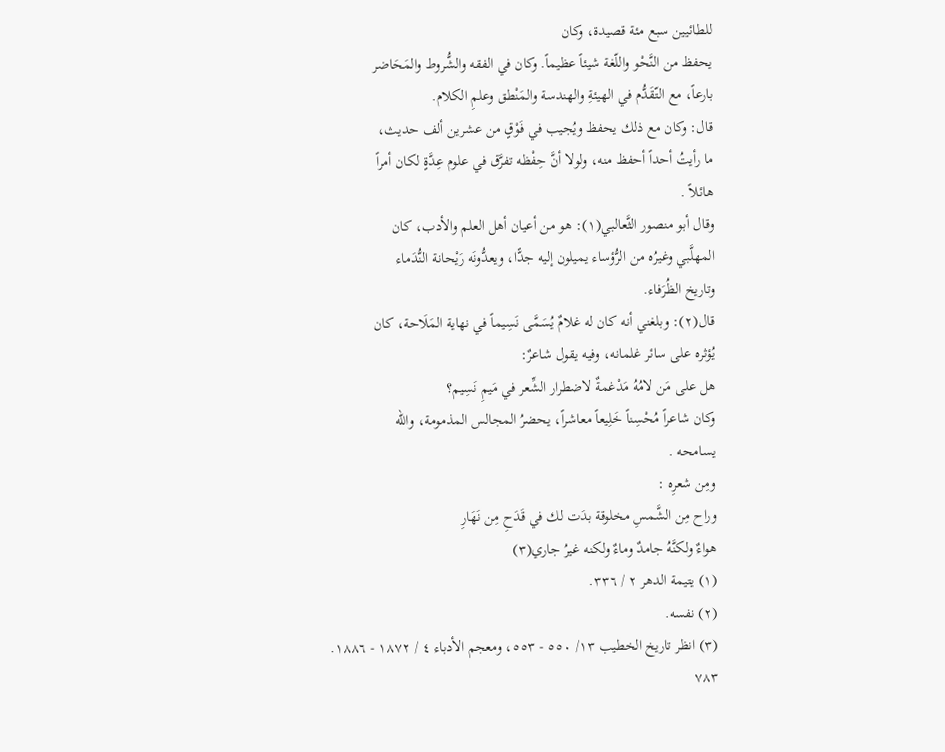للطائيين سبع مئة قصيدة، وكان
يحفظ من النَّحْو واللّغة شيئاً عظيماً. وكان في الفقه والشُّروط والمَحَاضر
بارعاً، مع التّقَدُّم في الهيئةِ والهندسة والمَنْطق وعلمِ الكلام.
قال: وكان مع ذلك يحفظ ويُجيب في فَوْقٍ من عشرين ألف حديث،
ما رأيتُ أحداً أحفظ منه، ولولا أنَّ حِفْظه تفرَّق في علوم عِدَّةٍ لكان أمراً
هائلاً .
وقال أبو منصور الثَّعالبي(١): هو من أعيان أهل العلم والأدب، كان
المهلَّبي وغيرُه من الرُّؤساء يميلون إليه جدًّا، ويعدُّونَه رَيْحانة النُّدَماء
وتاريخ الظُرَفاء.
قال(٢): وبلغني أنه كان له غلامٌ يُسَمَّى نَسِيماً في نهاية المَلَاحة، كان
يُؤثره على سائر غلمانه، وفيه يقول شاعرٌ:
هل على مَن لامُهُ مَدْغمةٌ لاضطرار الشِّعر في مَيمِ نَسِيم؟
وكان شاعراً مُحْسِناً خَلِيعاً معاشراً، يحضرُ المجالس المذمومة، والله
یسامحه .
ومِن شعرِه :
وراح مِن الشَّمسِ مخلوقة بدَت لك في قَدَحِ مِن نَهَارِ
هواءٌ ولكنَّهُ جامدٌ وماءٌ ولكنه غيرُ جاري(٣)
(١) يتيمة الدهر ٢ / ٣٣٦.
(٢) نفسه.
(٣) انظر تاريخ الخطيب ١٣/ ٥٥٠ - ٥٥٣، ومعجم الأدباء ٤ / ١٨٧٢ - ١٨٨٦.
٧٨٣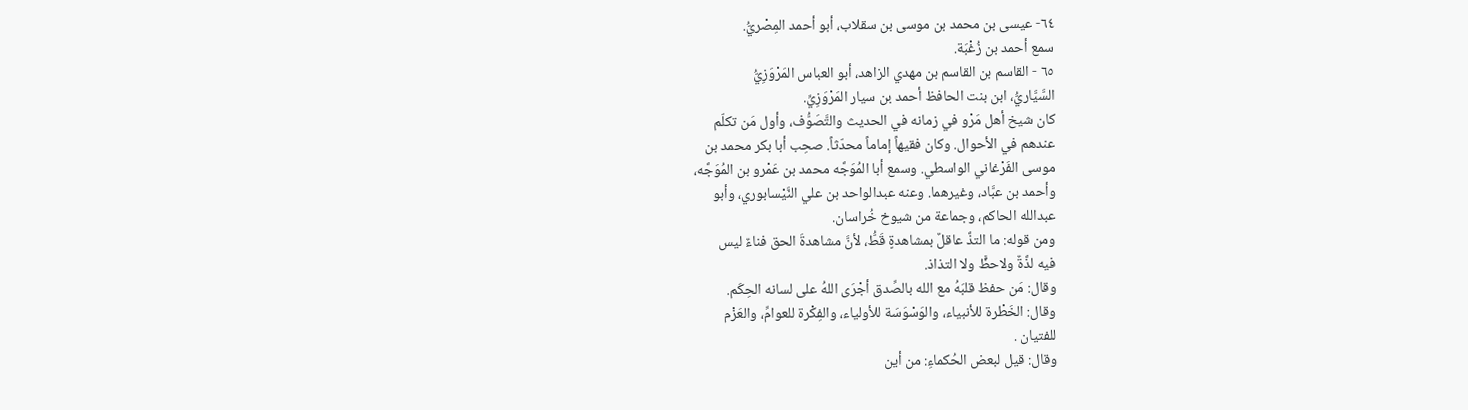٦٤- عيسى بن محمد بن موسى بن سقلاب، أبو أحمد المِصْريُّ.
سمع أحمد بن زُغْبَة.
٦٥ - القاسم بن القاسم بن مهدي الزاهد، أبو العباس المَرْوَزِيُّ
السَّيَّاريُّ، ابن بنت الحافظ أحمد بن سيار المَرْوَزِيِّ.
كان شيخ أهل مَرْو في زمانه في الحديث والتَّصَوُّف، وأول مَن تكلّم
عندهم في الأحوال. وكان فقيهاً إماماً محدّثاً. صحِب أبا بكر محمد بن
موسى الفَرْغاني الواسطي. وسمع أبا المُوَجَّه محمد بن عَمْرو بن المُوَجَّه،
وأحمد بن عبَّاد، وغيرهما. وعنه عبدالواحد بن علي النَّيْسابوري، وأبو
عبدالله الحاكم، وجماعة من شيوخ خُراسان.
ومن قوله: ما التذَّ عاقلٌ بمشاهدةٍ قَطُّ، لأنَّ مشاهدةَ الحق فناءٌ ليس
فيه لذَّةٌ ولاحظًّ ولا التذاذ.
وقال: مَن حفظ قلبَهُ مع الله بالصِّدق أجْرَى اللهُ على لسانه الحِكَم.
وقال: الخَطْرة للأنبياء، والوَسْوَسَة للأولياء، والفِكْرة للعوامِّ، والعَزْم
للفتيان .
وقال: قيل لبعض الحُكماءِ: من أين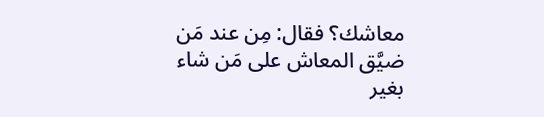معاشك؟ فقال: مِن عند مَن
ضيَّق المعاش على مَن شاء بغير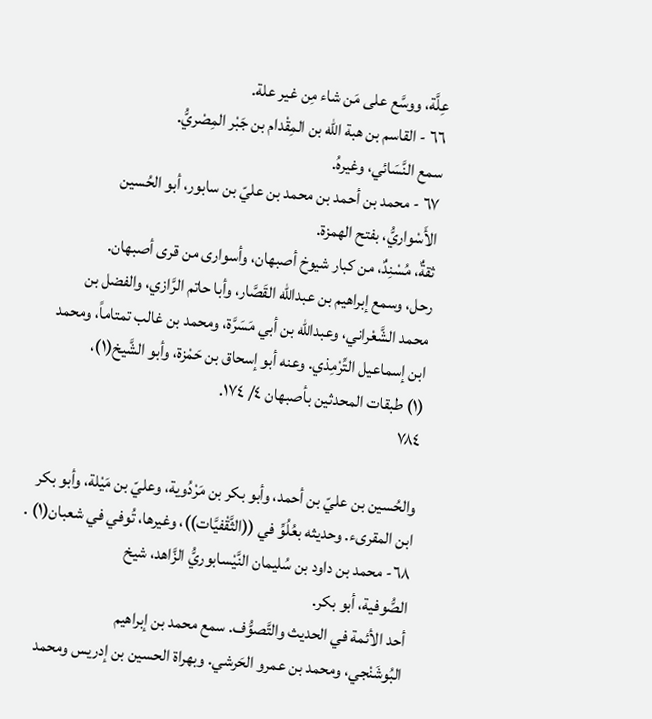عِلَّة، ووسَّع على مَن شاء مِن غير علة.
٦٦ - القاسم بن هبة الله بن المِقْدام بن جَبْر المِصْريُّ.
سمع النَّسَائي، وغيرهُ.
٦٧ - محمد بن أحمد بن محمد بن عليّ بن سابور، أبو الحُسين
الأَسْواريُّ، بفتح الهمزة.
ثقةٌ، مُسْنِدٌ، من كبار شيوخ أصبهان، وأسوارى من قرى أصبهان.
رحل، وسمع إبراهيم بن عبدالله القَصَّار، وأبا حاتم الرَّازي، والفضل بن
محمد الشَّعْراني، وعبدالله بن أبي مَسَرَّة، ومحمد بن غالب تمتاماً، ومحمد
ابن إسماعيل التِّرْمِذي. وعنه أبو إسحاق بن حَمْزة، وأبو الشَّيخ(١)،
(١) طبقات المحدثين بأصبهان ٤/ ١٧٤.
٧٨٤

والحُسين بن عليّ بن أحمد، وأبو بكر بن مَرْدُوية، وعليّ بن مَيْلة، وأبو بكر
ابن المقرىء. وحديثه بعُلُوِّ في ((الثَّقْفيَّات))، وغيرها، تُوفي في شعبان(١) .
٦٨- محمد بن داود بن سُليمان النَّيْسابوريُّ الزَّاهد، شيخ
الصُّوفية، أبو بكر.
أحد الأئمة في الحديث والتَّصوُّف. سمع محمد بن إبراهيم
البُوشَنْجي، ومحمد بن عمرو الحَرشي. وبهراة الحسین بن إدريس ومحمد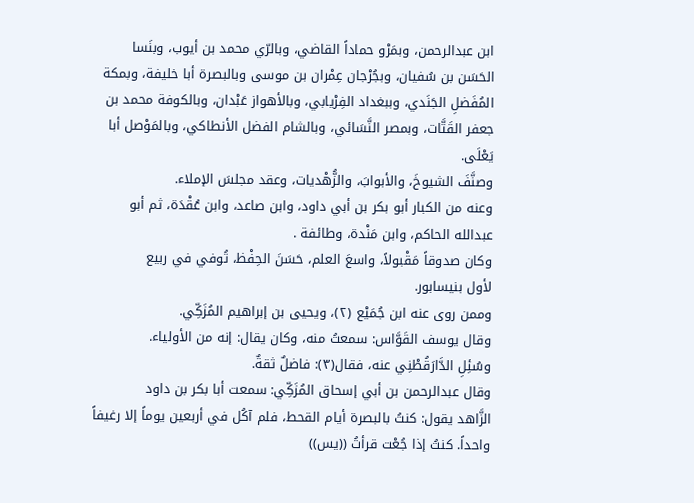ابن عبدالرحمن، وبمَرْو حماداً القاضي، وبالرّي محمد بن أيوب، وبنَسا
الحَسَن بن سُفيان، وبجُرْجان عِمْران بن موسى وبالبصرة أبا خليفة، وبمكة
المُفَضلِ الجَنَدي، وببغداد الفِرْيابي، وبالأهواز عَبْدان، وبالكوفة محمد بن
جعفر القَتَّات، وبمصر النَّسَائي، وبالشام الفضل الأنطاكي، وبالمَوْصل أبا
يَعْلَی.
وصنَّفَ الشيوخَ، والأبوابَ، والزُّهْديات، وعقد مجلسَ الإملاء.
وعنه من الكبار أبو بكر بن أبي داود، وابن صاعد، وابن عُقْدَة، ثم أبو
عبدالله الحاكم، وابن مَنْدة، وطائفة .
وكان صدوقاً مَقْبولاً، واسعَ العلم، حَسَنَ الحِفْظ، تُوفي في ربيع
لأول بنيسابور.
وممن روى عنه ابن جُمَيْع (٢)، ويحيى بن إبراهيم المُزَكِّي.
وقال يوسف القَوَّاس: سمعتُ منه، وكان يقال: إنه من الأولياء.
وسُئِلِ الدَّارَقُطْنِي عنه، فقال(٣): فاضلٌ ثقةٌ.
وقال عبدالرحمن بن أبي إسحاق المُزَكِّي: سمعت أبا بكر بن داود
الزَّاهد يقول: كنتُ بالبصرة أيام القحط، فلم آكُل في أربعين يوماً إلا رغيفاً
واحداً. كنتُ إذا جُعْت قرأتُ ((يس))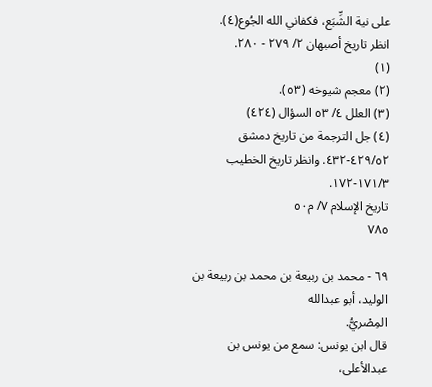على نية الشِّبَع، فكفاني الله الجُوع(٤).
انظر تاريخ أصبهان ٢/ ٢٧٩ - ٢٨٠.
(١)
(٢) معجم شيوخه (٥٣).
(٣) العلل ٤/ ٥٣ السؤال (٤٢٤)
(٤) جل الترجمة من تاريخ دمشق ٤٢٩/٥٢-٤٣٢. وانظر تاريخ الخطيب
١٧١/٣-١٧٢.
تاريخ الإسلام ٧/ م٥٠
٧٨٥

٦٩ - محمد بن ربيعة بن محمد بن ربيعة بن الوليد، أبو عبدالله
المِصْريُّ.
قال ابن يونس: سمع من يونس بن عبدالأعلى،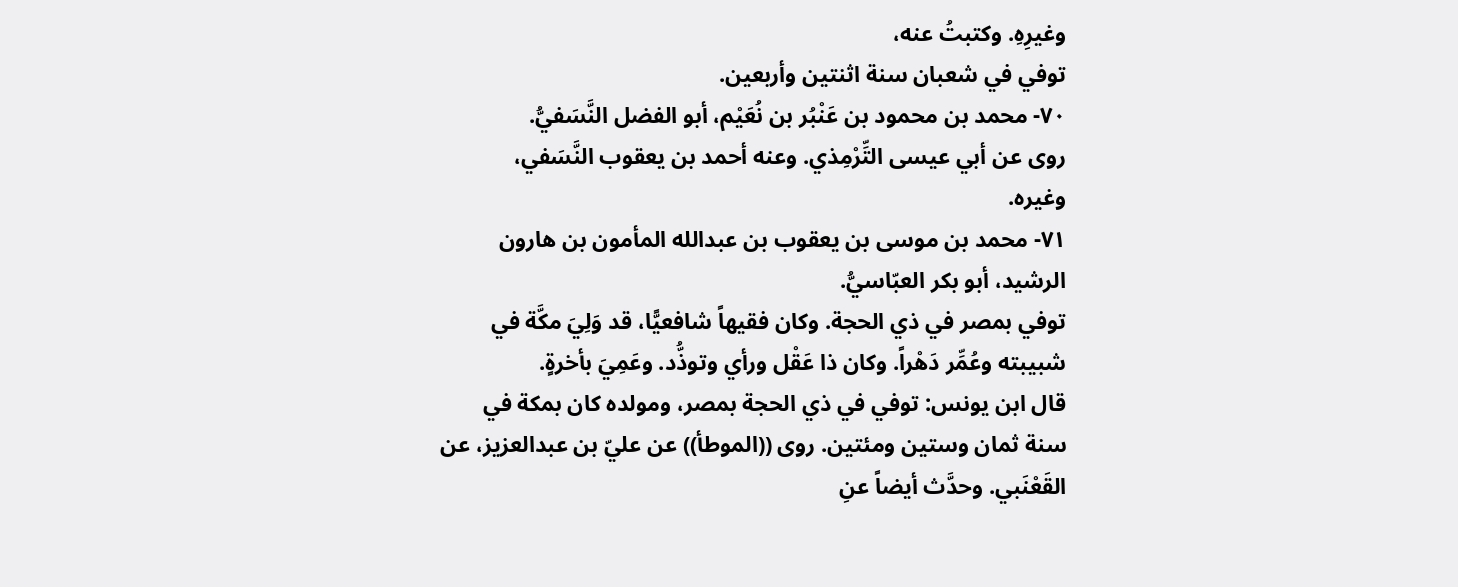وغيرِهِ. وكتبتُ عنه،
توفي في شعبان سنة اثنتين وأربعين.
٧٠- محمد بن محمود بن عَنْبُر بن نُعَيْم، أبو الفضل النَّسَفيُّ.
روى عن أبي عيسى التِّرْمِذي. وعنه أحمد بن يعقوب النَّسَفي،
وغيره.
٧١- محمد بن موسى بن يعقوب بن عبدالله المأمون بن هارون
الرشيد، أبو بكر العبّاسيُّ.
توفي بمصر في ذي الحجة. وكان فقيهاً شافعيًّا، قد وَلِيَ مكَّة في
شبيبته وعُمِّر دَهْراً. وكان ذا عَقْل ورأي وتوذُّد. وعَمِيَ بأخرةٍ.
قال ابن يونس: توفي في ذي الحجة بمصر، ومولده كان بمكة في
سنة ثمان وستين ومئتين. روى ((الموطأ)) عن عليّ بن عبدالعزيز، عن
القَعْنَبي. وحدَّث أيضاً عنِ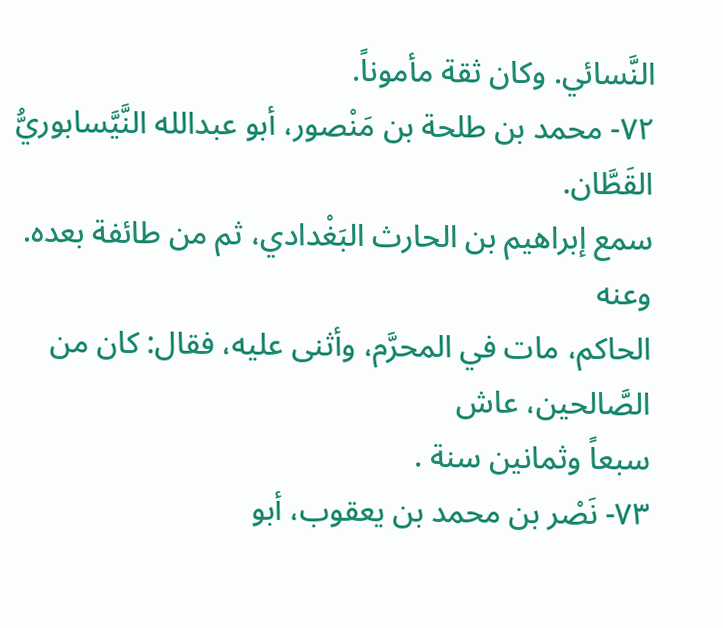النَّسائي. وكان ثقة مأموناً.
٧٢- محمد بن طلحة بن مَنْصور، أبو عبدالله النَّيَّسابوريُّ القَطَّان.
سمع إبراهيم بن الحارث البَغْدادي، ثم من طائفة بعده. وعنه
الحاكم، مات في المحرَّم، وأثنى عليه، فقال: كان من الصَّالحين، عاش
سبعاً وثمانين سنة .
٧٣- نَصْر بن محمد بن يعقوب، أبو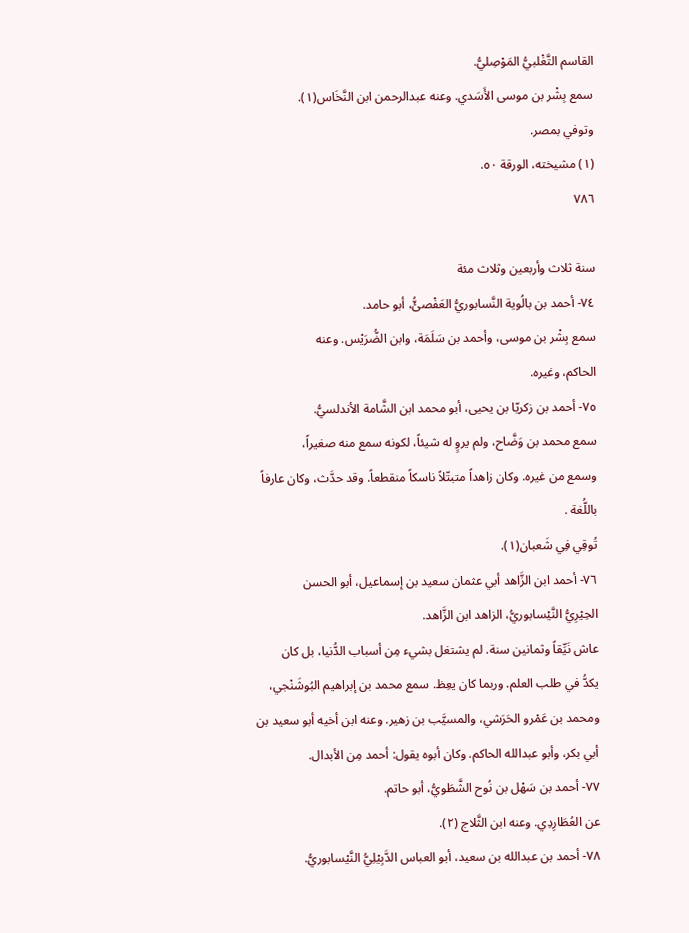القاسم التَّغْلبيُّ المَوْصِليُّ.
سمع بِشْر بن موسى الأَسَدي. وعنه عبدالرحمن ابن النَّخَاس(١).
وتوفي بمصر.
(١) مشيخته، الورقة ٥٠.
٧٨٦

سنة ثلاث وأربعين وثلاث مئة
٧٤- أحمد بن بالُوية النَّسابوريُّ العَفْصئُّ، أبو حامد.
سمع بِشْر بن موسى، وأحمد بن سَلَمَة، وابن الضُّرَيْس. وعنه
الحاكم، وغيره.
٧٥- أحمد بن زكريّا بن يحيى، أبو محمد ابن الشَّامة الأندلسيُّ.
سمع محمد بن وَضَّاح، ولم يروٍ له شيئاً، لكونه سمع منه صغيراً،
وسمع من غيره. وكان زاهداً متبتّلاً ناسكاً منقطعاً. وقد حدَّث، وكان عارفاً
باللُّغة .
تُوقِي فِي شَعبان(١).
٧٦- أحمد ابن الزَّاهد أبي عثمان سعيد بن إسماعيل، أبو الحسن
الحِيْرِيُّ النَّيْسابوريُّ، الزاهد ابن الزَّاهد.
عاش نَيِّقاً وثمانين سنة. لم يشتغل بشيء مِن أسباب الدُّنيا، بل كان
يكدُّ في طلب العلم. وربما كان يعِظ. سمع محمد بن إبراهيم البُوشَنْجي،
ومحمد بن عَمْرو الحَرَشي، والمسيَّب بن زهير. وعنه ابن أخيه أبو سعيد بن
أبي بكر، وأبو عبدالله الحاكم. وكان أبوه يقول: أحمد مِن الأبدال.
٧٧- أحمد بن سَهْل بن نُوح الشَّطَويُّ، أبو حاتم.
عن العُطَارِدِي. وعنه ابن الثَّلاج (٢).
٧٨- أحمد بن عبدالله بن سعيد، أبو العباس الدَّبِيْلِيُّ النَّيْسابوريُّ.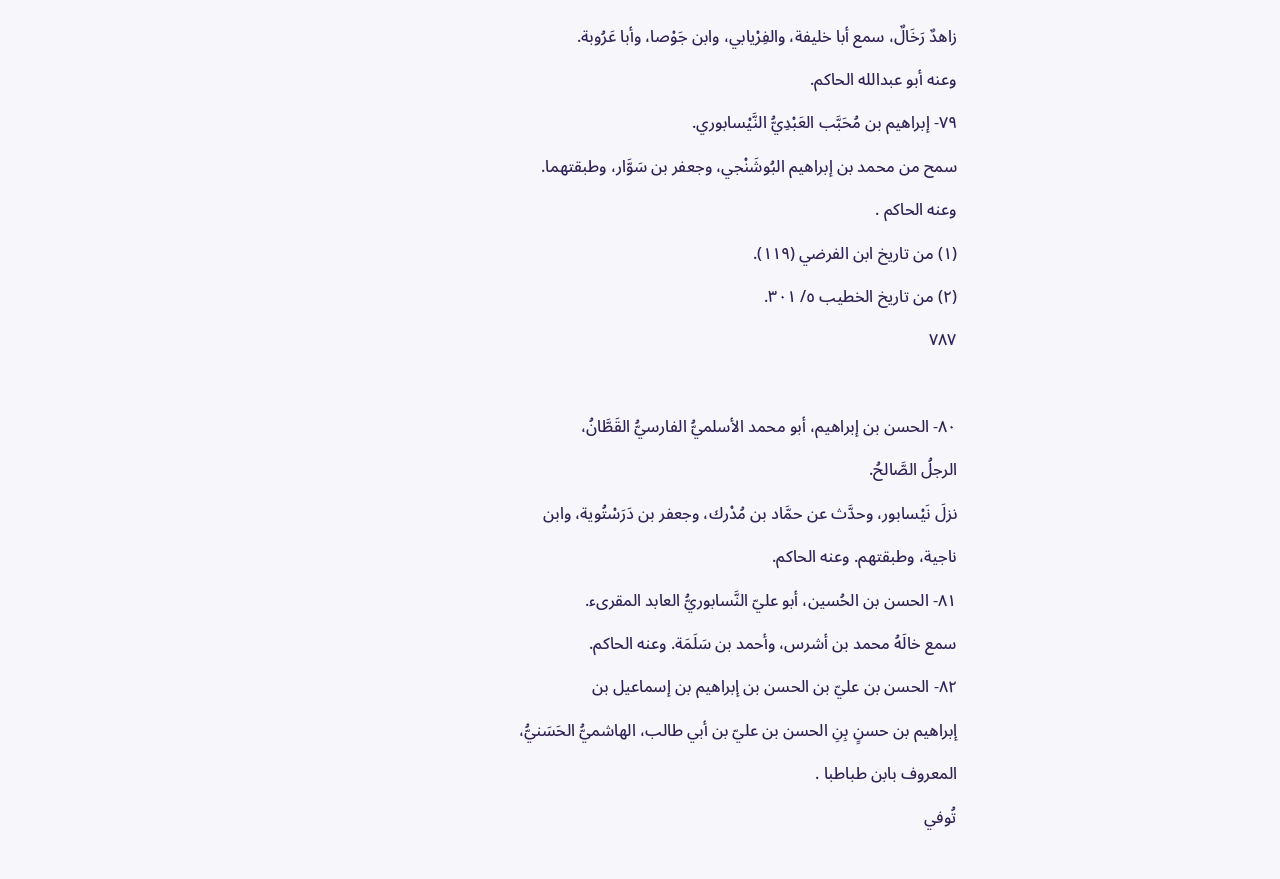زاهدٌ رَخَالٌ، سمع أبا خليفة، والفِرْيابي، وابن جَوْصا، وأبا عَرُوبة.
وعنه أبو عبدالله الحاكم.
٧٩- إبراهيم بن مُحَبَّب العَبْدِيُّ النَّيْسابوري.
سمح من محمد بن إبراهيم البُوشَنْجي، وجعفر بن سَوَّار، وطبقتهما.
وعنه الحاكم .
(١) من تاريخ ابن الفرضي (١١٩).
(٢) من تاريخ الخطيب ٥/ ٣٠١.
٧٨٧

٨٠- الحسن بن إبراهيم، أبو محمد الأسلميُّ الفارسيُّ القَطَّانُ،
الرجلُ الصَّالحُ.
نزلَ نَيْسابور، وحدَّث عن حمَّاد بن مُدْرك، وجعفر بن دَرَسْتُوية، وابن
ناجية، وطبقتهم. وعنه الحاكم.
٨١- الحسن بن الحُسين، أبو عليّ النَّسابوريُّ العابد المقرىء.
سمع خالَهُ محمد بن أشرس، وأحمد بن سَلَمَة. وعنه الحاكم.
٨٢- الحسن بن عليّ بن الحسن بن إبراهيم بن إسماعيل بن
إبراهيم بن حسنٍ بِنِ الحسن بن عليّ بن أبي طالب، الهاشميُّ الحَسَنيُّ،
المعروف بابن طباطبا .
تُوفي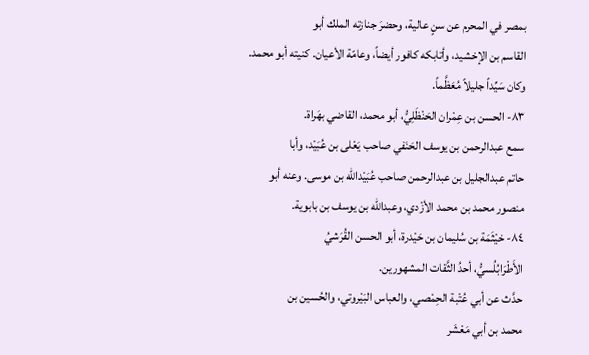بمصر في المحرم عن سنٍ عالية، وحضرَ جنازته الملك أبو
القاسم بن الإخشيد، وأتابكه كافور أيضاً، وعامّة الأعيان. كنيته أبو محمد.
وكان سَيِّداً جليلاً مُعَظَّماً.
٨٣- الحسن بن عِمْران الحَنْظَلِيُّ، أبو محمد، القاضي بهَراة.
سمع عبدالرحمن بن يوسف الحَنَفي صاحب يَعْلى بن عُبَيْد، وأبا
حاتم عبدالجليل بن عبدالرحمن صاحب عُبَيْدالله بن موسى. وعنه أبو
منصور محمد بن محمد الأزْدي، وعبدالله بن يوسف بن بابوية.
٨٤- خيْثَمَة بن سُليمان بن حَيْدرة، أبو الحسن القُرَشيُ
الأَطْرَابُلُسيُّ، أحدُ الثَّقات المشهورين.
حدَّث عن أبي عُتْبة الحِمْصي، والعباس البَيْروتي، والحُسين بن
محمد بن أبي مَعْشَر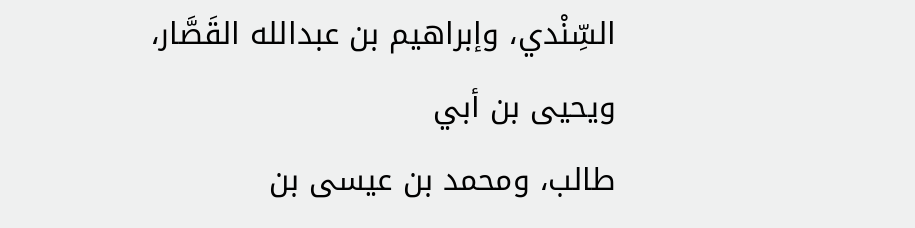السِّنْدي، وإبراهيم بن عبدالله القَصَّار، ويحيى بن أبي
طالب، ومحمد بن عيسى بن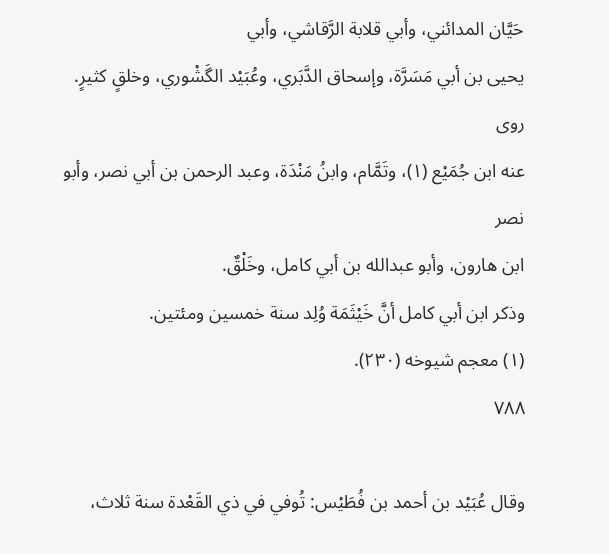حَيَّان المدائني، وأبي قلابة الرَّقاشي، وأبي
يحيى بن أبي مَسَرَّة، وإسحاق الدَّبَري، وعُبَيْد الگَشْوري، وخلقٍ کثیرٍ. روی
عنه ابن جُمَيْع (١)، وتَمَّام، وابنُ مَنْدَة، وعبد الرحمن بن أبي نصر، وأبو نصر
ابن هارون، وأبو عبدالله بن أبي كامل، وخَلْقٌ.
وذكر ابن أبي كامل أنَّ خَيْثَمَة وُلِد سنة خمسين ومئتين.
(١) معجم شيوخه (٢٣٠).
٧٨٨

وقال عُبَيْد بن أحمد بن فُطَيْس: تُوفي في ذي القَعْدة سنة ثلاث،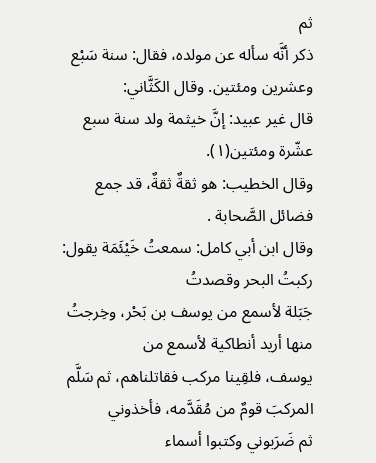ثم
ذكر أنَّه سأله عن مولده، فقال: سنة سَبْع وعشرين ومئتين. وقال الكَثَّاني:
قال غير عبيد: إنَّ خيثمة ولد سنة سبع عشّرة ومئتين(١).
وقال الخطيب: هو ثقةٌ ثقةٌ، قد جمع فضائل الصَّحابة .
وقال ابن أبي كامل: سمعتُ خَيْئَمَة يقول: ركبتُ البحر وقصدتُ
جَبَلة لأسمع من يوسف بن بَحْر، وخِرجتُ منها أريد أنطاكية لأسمع من
يوسف، فلقِينا مركب فقاتلناهم، ثم سَلَّم المركبَ قومٌ من مُقَدَّمه، فأخذوني
ثم ضَرَبوني وكتبوا أسماء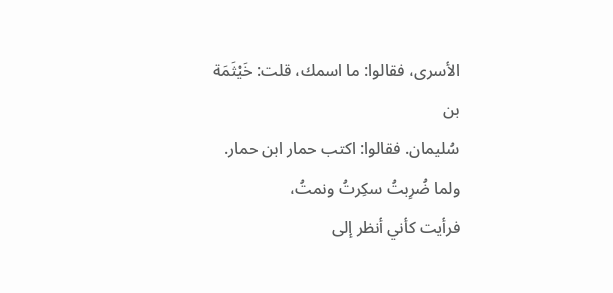الأسرى، فقالوا: ما اسمك، قلت: خَيْثَمَة بن
سُليمان. فقالوا: اكتب حمار ابن حمار. ولما ضُرِبتُ سكِرتُ ونمتُ،
فرأيت كأني أنظر إلى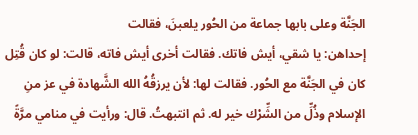الجَنَّة وعلى بابها جماعة من الحُور يلعبنَ، فقالت
إحداهن: يا شقي، أيش فاتك. فقالت أخرى أيش فاته، قالت: لو كان قُتِل
كان في الجَنَّة مع الحُور. فقالت لها: لأن يرزقُهُ الله الشَّهادة في عز منِ
الإسلام وذُلِّ من الشِّرْك خير له. ثم انتبهتُ. قال: ورأيت في منامي مرَّةً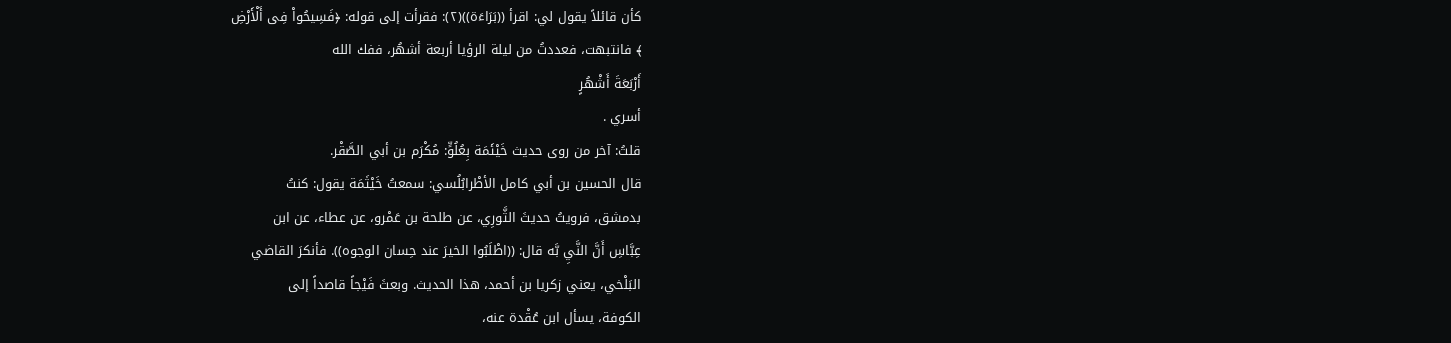كأن قائلاً يقول لي: اقرأ ((بَرَاءَة))(٢): فقرأت إلى قوله: ﴿فَسِيحُواْ فِى أَلْأَرْضِ
﴾ فانتبهت، فعددتُ من ليلة الرؤيا أربعة أشهُر، ففك الله
أَرْبَعَةَ أَشْهُرٍ
أسري .
قلتُ: آخر من روى حديث خَيْئَمَة بِعُلُوٍّ: مُكْرَم بن أبي الصَّقْر.
قال الحسين بن أبي كامل الأطْرابُلُسي: سمعتُ خَيْثَمَة يقول: كنتُ
بدمشق، فرويتُ حديثَ الثَّورِي، عن طلحة بن عَمْرو، عن عطاء، عن ابن
عِبَّاسِ أَنَّ النَّيِ بَّه قال: ((اطْلَبُوا الخيرَ عند حِسان الوجوه)). فأنكرَ القاضي
البَلْخي، يعني زكريا بن أحمد، هذا الحديث. وبعثَ فَيْجاً قاصداً إلى
الكوفة، يسأل ابن عُقْدة عنه،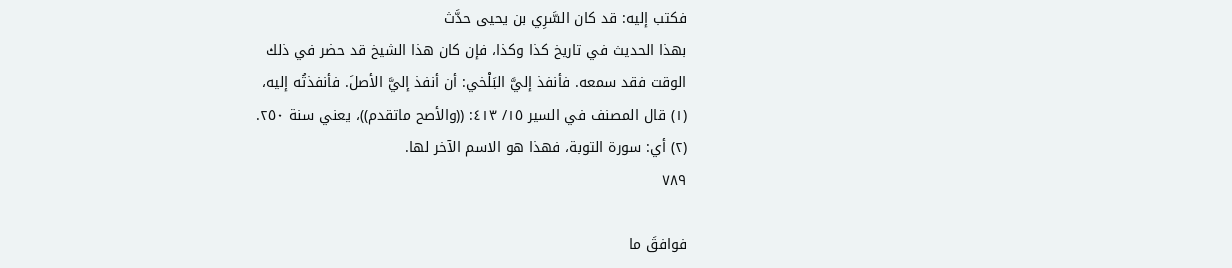فكتب إليه: قد كان السَّرِي بن يحيى حدَّث
بهذا الحديث في تاريخ كذا وكذا، فإن كان هذا الشيخ قد حضر في ذلك
الوقت فقد سمعه. فأنفذ إليَّ البَلْخي: أن أنفذ إليَّ الأصلَ. فأنفذتُه إليه،
(١) قال المصنف في السير ١٥/ ٤١٣: ((والأصح ماتقدم))، يعني سنة ٢٥٠.
(٢) أي: سورة التوبة، فهذا هو الاسم الآخر لها.
٧٨٩

فوافقَ ما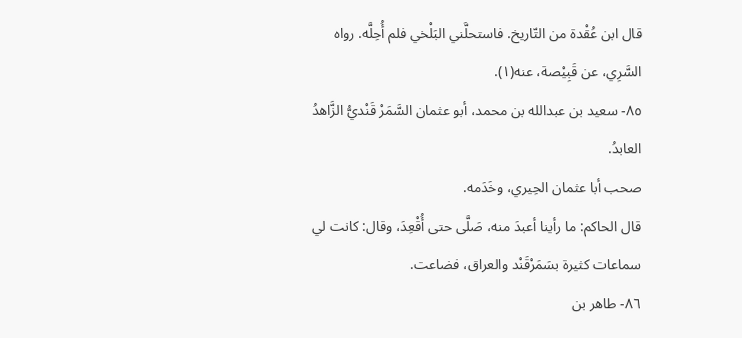قال ابن عُقْدة من التّاريخ. فاستحلَّني البَلْخي فلم أُحِلَّه. رواه
السَّرِي، عن قَبِيْصة، عنه(١).
٨٥- سعيد بن عبدالله بن محمد، أبو عثمان السَّمَرْ قَنْديُّ الزَّاهدُ
العابدُ.
صحب أبا عثمان الحِيري، وخَدَمه.
قال الحاكم: ما رأينا أعبدَ منه، صَلَّى حتى أُقْعِدَ، وقال: كانت لي
سماعات كثيرة بسَمَرْقَنْد والعراق، فضاعت.
٨٦- طاهر بن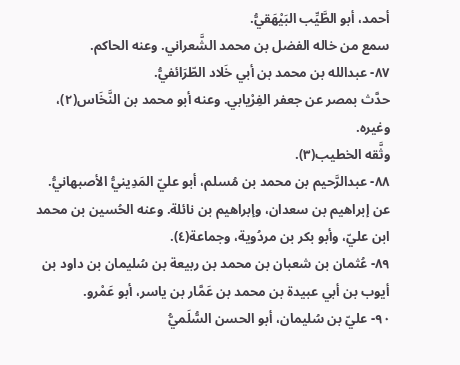أحمد، أبو الطَّيِّب البَيْهَقيُّ.
سمع من خاله الفضل بن محمد الشَّعراني. وعنه الحاكم.
٨٧- عبدالله بن محمد بن أبي خَلاد الطّرَائفيُّ.
حدَّث بمصر عن جعفر الفِرْيابي. وعنه أبو محمد بن النَّخَاس(٢)،
وغيره.
وثَّقه الخطيب(٣).
٨٨- عبدالرَّحيم بن محمد بن مُسلم، أبو عليّ المَدِينيُّ الأصبهانيُّ.
عن إبراهيم بن سعدان، وإبراهيم بن نائلة. وعنه الحُسين بن محمد
ابن عليّ، وأبو بكر بن مردُوية، وجماعة(٤).
٨٩- عُثمان بن شعبان بن محمد بن ربيعة بن سُليمان بن داود بن
أيوب بن أبي عبيدة بن محمد بن عَمَّار بن ياسر، أبو عَمْرو.
٩٠- عليّ بن سُليمان، أبو الحسن السُّلَميُّ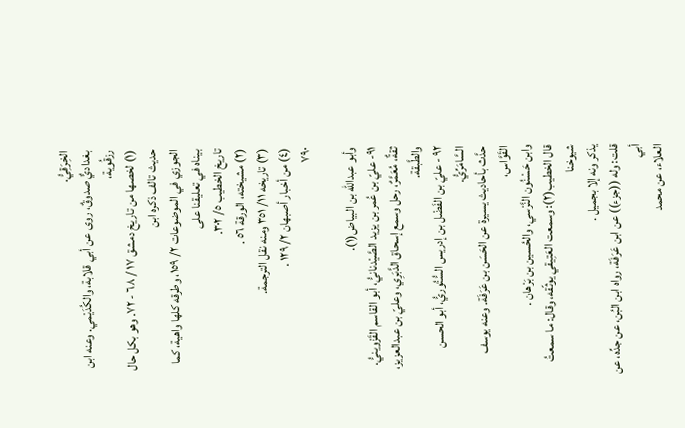الخِرَقِيُّ.
بغداديٌّ صدوقٌ، روى عن أبي قلابة، والكُدَيْمي. وعنه ابن رزقُوية،
(١) لخصها من تاريخ دمشق ١٧ / ٦٨ - ٧٢. وهو بكل حال حديث تالف ذكره ابن
الجوزي في الموضوعات ٢/ ١٥٩، وطرقه كلها واهية، كما بيناه في تعليقنا على
تاريخ الخطيب ٥/ ٣٠٢.
(٢) مشيخته، الورقة ٥٦ .
(٣) تاريخه ١١/ ٣٥١ ومنه نقل الترجمة.
(٤) من أخبار أصبهان ٢/ ١٢٩ .
٧٩٠

وأبو عبدالله بن البياض(١).
٩١- عليّ بن عُمر بن يزيد الصَّيْدنانيُّ، أبو القاسم القَزْوينيُّ.
ثقةٌ، مُعَمَّرٌ، رحل وسمع إسحاق الدَّبَرِي، وعليّ بن عبدالعزيز،
والطَّبقة.
٩٢ - عليّ بن الفَضْل بن إدريس السُّتُوريُّ، أبو الحسن السَّامَرِّيُّ.
حدَّث بأحاديث يسيرة عن الحَسَن بن عَرَفَة. وعنه يوسف القَوَّاس،
وابن حَسْنُون النَّرْسي، والحُسين بن بَرْهان .
قال الخطيب(٢): وسمعت العَتِيقي يوثّقه، وقال: ما سمعتُ شيوخنا
یذکر ونه إلا بجمیل .
قلت: وله ((جزء)) عن ابن عَرَفَة، رواه ابن البُن، عن جدِّه، عن أبي
العلاء، عن محمد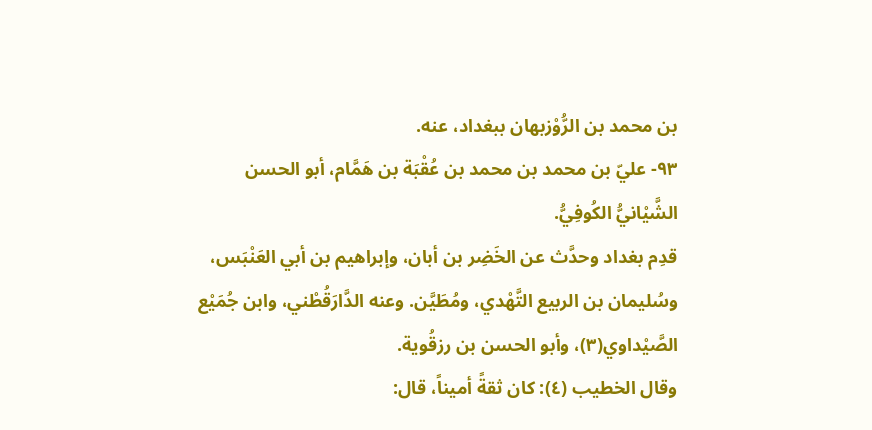بن محمد بن الرُّوْزبهان ببغداد، عنه.
٩٣- عليّ بن محمد بن محمد بن عُقْبَة بن هَمَّام، أبو الحسن
الشَّيْانيُّ الكُوفِيُّ.
قدِم بغداد وحدَّث عن الخَضِر بن أبان، وإبراهيم بن أبي العَنْبَس،
وسُليمان بن الربيع التَّهْدي، ومُطَيَّن. وعنه الدَّارَقُطْني، وابن جُمَيْع
الصَّيْداوي(٣)، وأبو الحسن بن رزقُوية.
وقال الخطيب (٤): كان ثقةً أميناً، قال: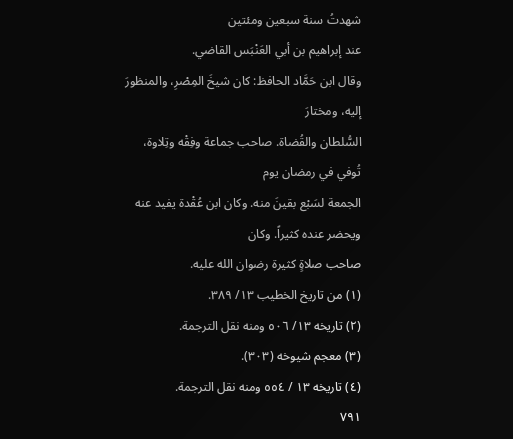شهدتُ سنة سبعين ومئتين
عند إبراهيم بن أبي العَنْبَس القاضي.
وقال ابن حَمَّاد الحافظ: كان شيخَ المِصْرِ، والمنظورَ إليه، ومختارَ
السُّلطان والقُضاة. صاحب جماعة وفِقْه وتِلاوة، تُوفي في رمضان يوم
الجمعة لسَبْع بقينَ منه. وكان ابن عُقْدة يفيد عنه ويحضر عنده كثيراً. وكان
صاحب صلاةٍ كثيرة رضوان الله علیه.
(١) من تاريخ الخطيب ١٣/ ٣٨٩.
(٢) تاريخه ١٣/ ٥٠٦ ومنه نقل الترجمة.
(٣) معجم شيوخه (٣٠٣).
(٤) تاريخه ١٣ / ٥٥٤ ومنه نقل الترجمة.
٧٩١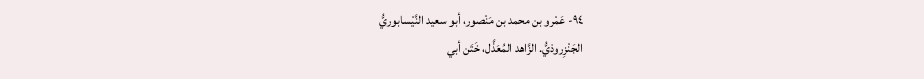٩٤- عَمْرو بن محمد بن مَنْصور، أبو سعيد النَّيْسابوريُّ
الجَنْزِروذيُّ. الزَّاهد المُعَذَّل، خَتَن أبي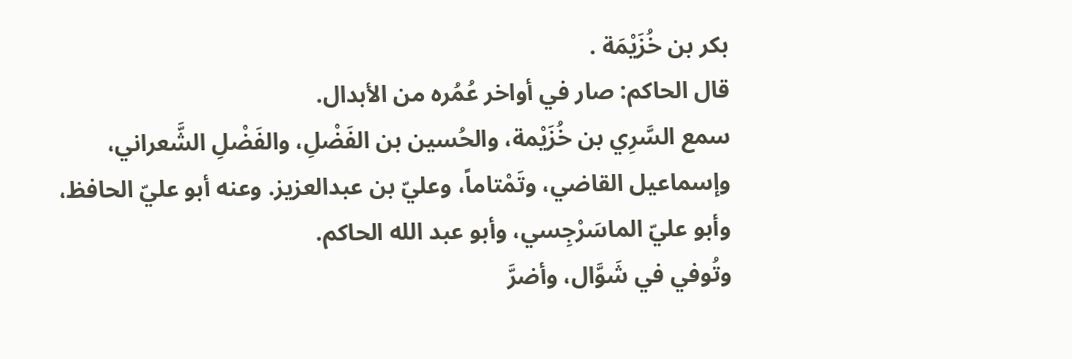بكر بن خُزَيْمَة .
قال الحاكم: صار في أواخر عُمُره من الأبدال.
سمع السَّرِي بن خُزَيْمة، والحُسين بن الفَضْلِ، والفَضْلِ الشَّعراني،
وإسماعيل القاضي، وتَمْتاماً، وعليّ بن عبدالعزيز. وعنه أبو عليّ الحافظ،
وأبو عليّ الماسَرْجِسي، وأبو عبد الله الحاكم.
وتُوفي في شَوَّال، وأضرَّ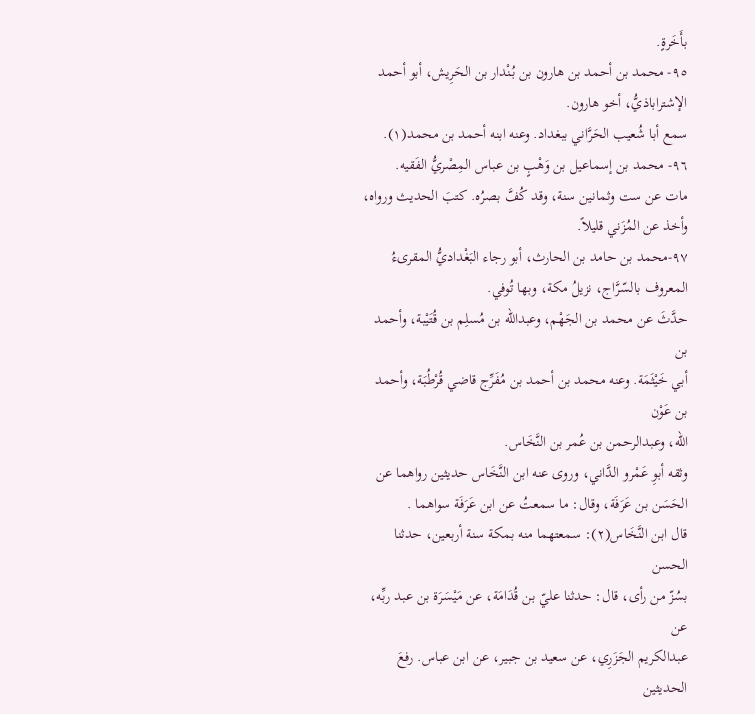بأَخَرةٍ.
٩٥- محمد بن أحمد بن هارون بن بُنْدار بن الحَرِیش، أبو أحمد
الإشتراباذيُّ، أخو هارون.
سمع أبا شُعيب الحَرَّاني ببغداد. وعنه ابنه أحمد بن محمد(١).
٩٦- محمد بن إسماعيل بن وَهْبٍ بن عباس المِصْريُّ الفَقيه.
مات عن ست وثمانين سنة، وقد كُفَّ بصرُه. كتبَ الحديث ورواه،
وأخذ عن المُزَني قليلاً.
٩٧-محمد بن حامد بن الحارث، أبو رجاء البَغْداديُّ المقرىءُ
المعروف بالسّرَّاج، نزيلُ مكة، وبها تُوفي.
حدَّثَ عن محمد بن الجَهْم، وعبدالله بن مُسلِم بن قُتَيْبة، وأحمد بن
أبي خَيْثَمَة. وعنه محمد بن أحمد بن مُفَرِّج قاضي قُرْطُبَة، وأحمد بن عَوْن
الله، وعبدالرحمن بن عُمر بن النَّخَاس.
وثقه أبوِ عَمْرو الدَّاني، وروى عنه ابن النَّخَاس حديثين رواهما عن
الحَسَن بن عَرَفَة، وقال: ما سمعتُ عن ابن عَرَفَة سواهما .
قال ابن النَّخَاس(٢): سمعتهما منه بمكة سنة أربعين، حدثنا الحسن
بسُزّ من رأى، قال: حدثنا عليّ بن قُدَامَة، عن مَيْسَرَة بن عبد ربِّه، عن
عبدالكريم الجَزَرِي، عن سعيد بن جبير، عن ابن عباس. رفعَ الحديثين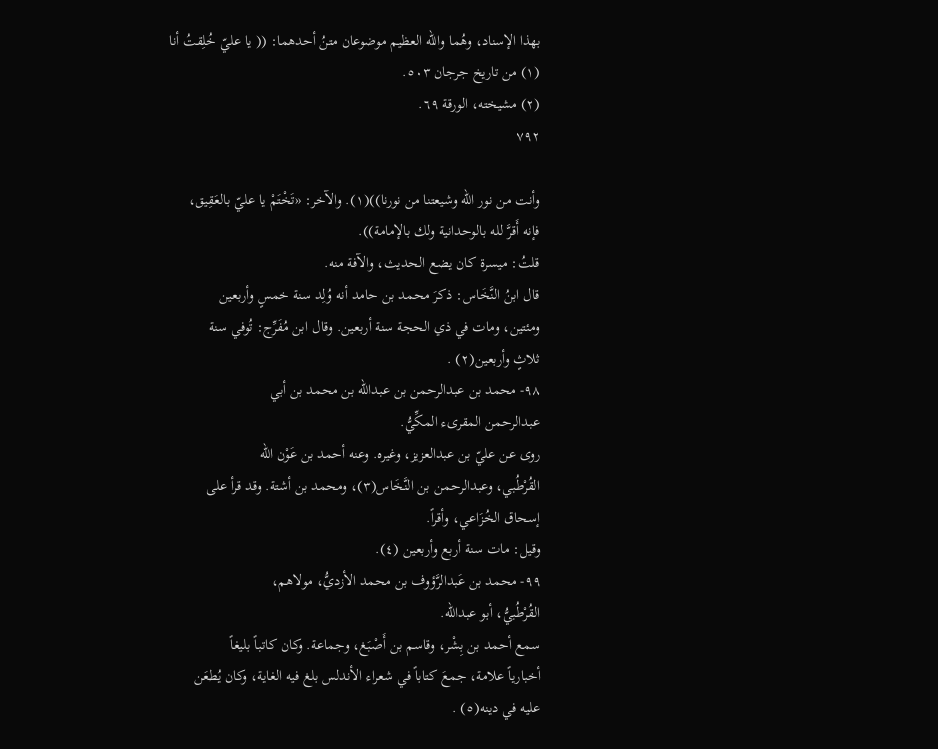بهذا الإسناد، وهُما والله العظيم موضوعان متنُ أحدهما: (( يا عليّ خُلِقتُ أنا
(١) من تاريخ جرجان ٥٠٣.
(٢) مشيخته، الورقة ٦٩.
٧٩٢

وأنت من نور الله وشيعتنا من نورنا))(١). والآخر: «تَخْتَمْ يا عليّ بالعَقِيق،
فإنه أَقرَّ لله بالوحدانية ولك بالإمامة)).
قلتُ: ميسرة كان يضع الحديث، والآفة منه.
قال ابنُ النَّخَاس: ذكرَ محمد بن حامد أنه وُلِد سنة خمسٍ وأربعين
ومئتين، ومات في ذي الحجة سنة أربعين. وقال ابن مُفَرِّج: تُوفي سنة
ثلاثٍ وأربعين(٢) .
٩٨- محمد بن عبدالرحمن بن عبدالله بن محمد بن أبي
عبدالرحمن المقرىء المكِّيُّ.
روى عن عليّ بن عبدالعزيز، وغيره. وعنه أحمد بن عَوْن الله
القُرْطُبي، وعبدالرحمن بن النَّخَاس(٣)، ومحمد بن أشتة. وقد قرأ على
إسحاق الخُزَاعي، وأقراً.
وقيل: مات سنة أربع وأربعين (٤).
٩٩- محمد بن عَبدالرَّؤوف بن محمد الأزديُّ، مولاهم،
القُرْطُبيُّ، أبو عبدالله.
سمع أحمد بن بِشْر، وقاسم بن أَصْبَغ، وجماعة. وكان كاتباً بليغاً
أخبارياً علامة، جمعَ كتاباً في شعراء الأندلس بلغ فيه الغاية، وكان يُطعَن
عليه في دينه(٥) .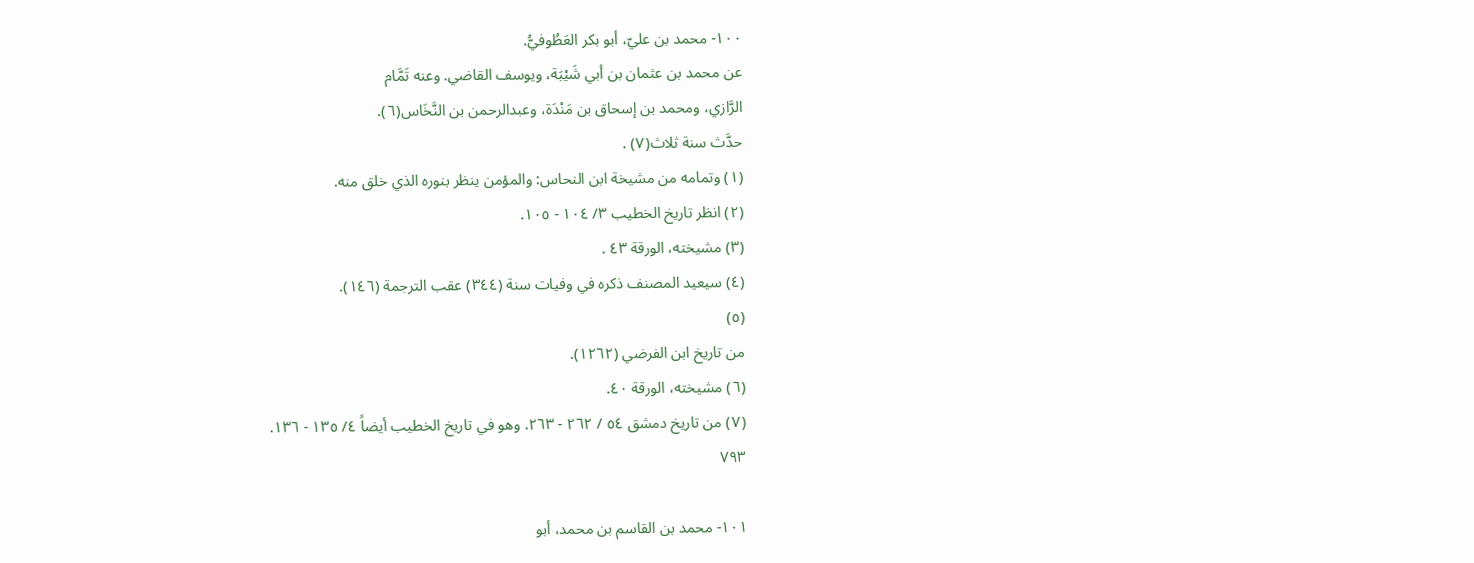١٠٠- محمد بن عليّ، أبو بكر العَطُوفيُّ.
عن محمد بن عثمان بن أبي شَيْبَة، ويوسف القاضي. وعنه تَمَّام
الرَّازي، ومحمد بن إسحاق بن مَنْدَة، وعبدالرحمن بن النَّخَاس(٦).
حدَّث سنة ثلاث(٧) .
(١) وتمامه من مشيخة ابن النحاس: والمؤمن ينظر بنوره الذي خلق منه.
(٢) انظر تاريخ الخطيب ٣/ ١٠٤ - ١٠٥.
(٣) مشيخته، الورقة ٤٣ .
(٤) سيعيد المصنف ذكره في وفيات سنة (٣٤٤) عقب الترجمة (١٤٦).
(٥)
من تاريخ ابن الفرضي (١٢٦٢).
(٦) مشيخته، الورقة ٤٠.
(٧) من تاريخ دمشق ٥٤ / ٢٦٢ - ٢٦٣. وهو في تاريخ الخطيب أيضاً ٤/ ١٣٥ - ١٣٦.
٧٩٣

١٠١- محمد بن القاسم بن محمد، أبو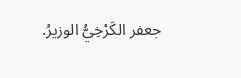جعفر الكَرْخِيُّ الوزيرُ.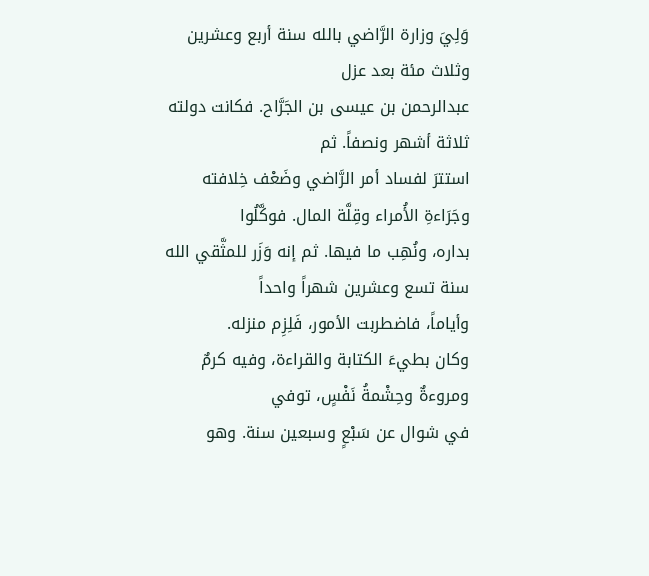وَلِيَ وزارة الرَّاضي بالله سنة أربع وعشرين وثلاث مئة بعد عزل
عبدالرحمن بن عيسى بن الجَرَّاح. فكانت دولته ثلاثة أشهر ونصفاً. ثم
استترَ لفساد أمر الرَّاضي وضَعْف خِلافته وجَرَاءةِ الأُمراء وقِلَّة المال. فوكَّلُوا
بداره، ونُهِب ما فيها. ثم إنه وَزَر للمثَّقي الله سنة تسع وعشرين شهراً واحداً
وأياماً، فاضطربت الأمور، فَلِزِم منزله.
وكان بطيءَ الكتابة والقراءة، وفيه كرمٌ ومروءةٌ وحِشْمةُ نَفْسٍ، توفي
في شوال عن سَبْعٍ وسبعين سنة. وهو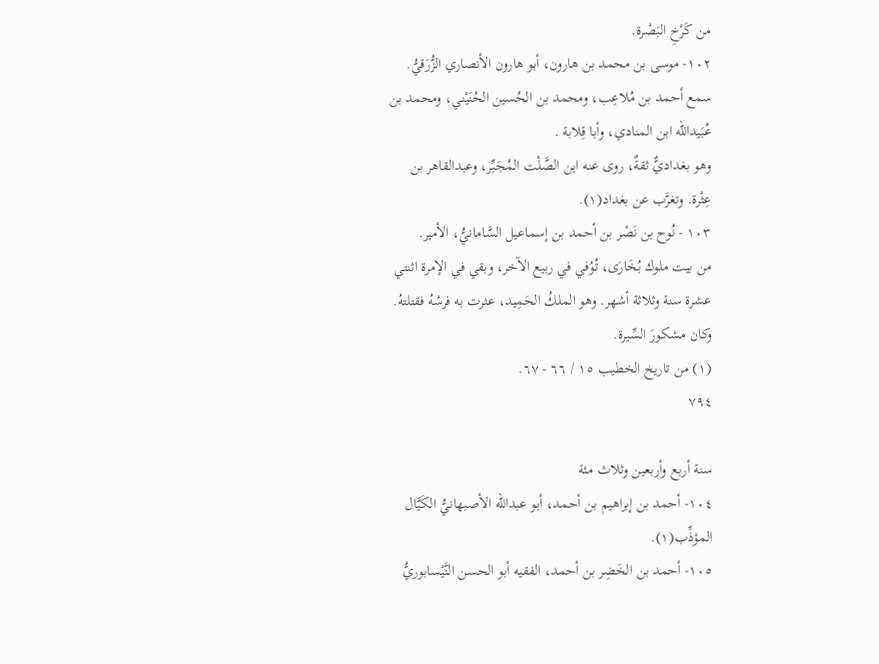من كَرْخِ البَصْرة.
١٠٢- موسى بن محمد بن هارون، أبو هارون الأنصاري الزُّرَقيُّ.
سمع أحمد بن مُلاعِب، ومحمد بن الحُسين الحُنَيْني، ومحمد بن
عُبَيدالله ابن المنادي، وأبا قِلابة .
وهو بغداديٌّ ثقةٌ، روى عنه ابن الصَّلْت المُجَبِّر، وعبدالقاهر بن
عِثْرة. وتغرَّب عن بغداد(١).
١٠٣ - نُوح بن نَصْر بن أحمد بن إسماعيل السَّامانيُّ، الأمير.
من بيت ملوك بُخَارَى، تُوُفي في ربيع الآخر، وبقي في الإمرة اثنتي
عشرة سنة وثلاثة أشهر. وهو الملكُ الحَمِيد، عثرت به فرسُهُ فقتلتهُ.
وكان مشكورَ السِّيرة.
(١) من تاريخ الخطيب ١٥ / ٦٦ - ٦٧.
٧٩٤

سنة أربع وأربعين وثلاث مئة
١٠٤- أحمد بن إبراهيم بن أحمد، أبو عبدالله الأصبهانيُّ الكَيَّال
المؤذِّب(١).
١٠٥- أحمد بن الخَضِر بن أحمد، الفقيه أبو الحسن النَّيْسابوريُّ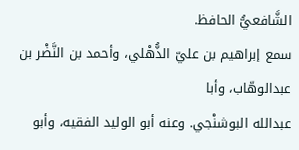الشَّافعيُّ الحافظ.
سمع إبراهيم بن عليّ الذُّهْلي، وأحمد بن النَّضْر بن عبدالوهّاب، وأبا
عبدالله البوشنْجي. وعنه أبو الوليد الفقيه، وأبو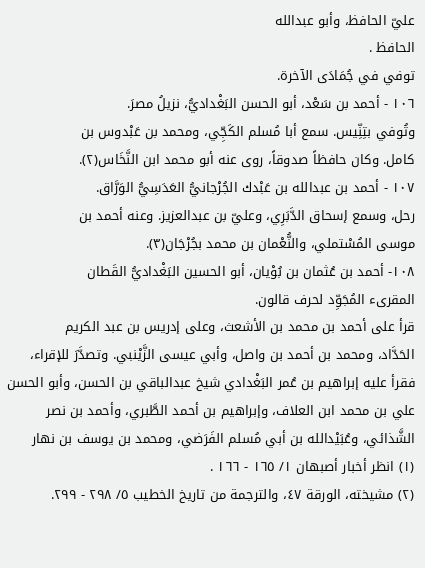عليّ الحافظ، وأبو عبدالله
الحافظ .
توفي في جُمَادَى الآخرة.
١٠٦ - أحمد بن سَعْد، أبو الحسن البَغْداديُّ، نزيلُ مصرَ.
وتُوفي بتِنِّيس. سمع أبا مُسلم الكَجِّي، ومحمد بن عَبْدوس بن
كامل. وكان حافظاً صدوقاً، روى عنه أبو محمد ابن النَّخَاس(٢).
١٠٧ - أحمد بن عبدالله بن عَبْدك الجُرْجانيُّ العَدَسِيُّ الوَرَّاق.
رحل، وسمع إسحاق الدَّبَرِي، وعليّ بن عبدالعزيز. وعنه أحمد بن
موسى المُسْتملي، والنُّعْمان بن محمد بجُرْجَان(٣).
١٠٨- أحمد بن عُثمان بن بُوْيان، أبو الحسين البَغْداديُّ القَطان
المقرىء المُجَوِّد لحرف قالون.
قرأ على أحمد بن محمد بن الأشعث، وعلى إدريس بن عبد الكريم
الحَدَّاد، ومحمد بن أحمد بن واصل، وأبي عيسى الزَّيْنبي. وتصدَّرَ للإقراء،
فقرأ عليه إبراهيم بن عُمر البَغْدادي شيخ عبدالباقي بن الحسن، وأبو الحسن
علي بن محمد ابن العلاف، وإبراهيم بن أحمد الطَّبري، وأحمد بن نصر
الشَّذائي، وعُبَيْدالله بن أبي مُسلم الفَرَضي، ومحمد بن يوسف بن نهار
(١) انظر أخبار أصبهان ١/ ١٦٥ - ١٦٦ .
(٢) مشيخته، الورقة ٤٧، والترجمة من تاريخ الخطيب ٥/ ٢٩٨ - ٢٩٩.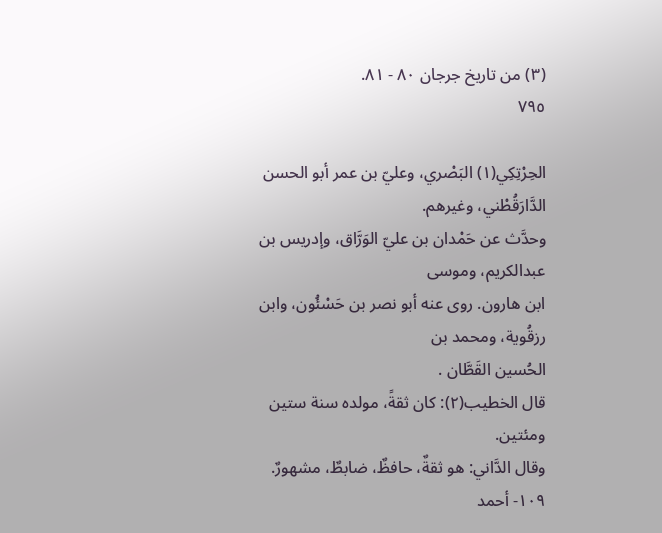(٣) من تاريخ جرجان ٨٠ - ٨١.
٧٩٥

الحِرْتِكِي(١) البَصْري، وعليّ بن عمر أبو الحسن الدَّارَقُطْني، وغيرهم.
وحدَّث عن حَمْدان بن عليّ الوَرَّاق، وإدريس بن عبدالکریم، وموسى
ابن هارون. روى عنه أبو نصر بن حَسْئُون، وابن رزقُوية، ومحمد بن
الحُسين القَطَّان .
قال الخطيب(٢): كان ثقةً، مولده سنة ستين ومئتين.
وقال الدَّاني: هو ثقةٌ، حافظٌ، ضابطٌ، مشهورٌ.
١٠٩- أحمد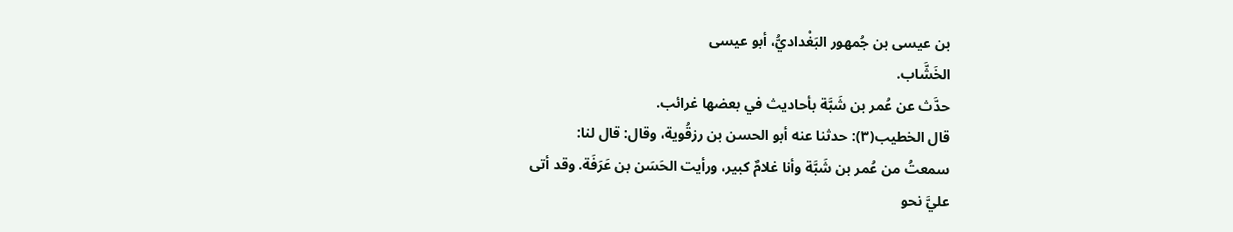بن عيسى بن جُمهور البَغْداديُّ، أبو عيسى
الخَشَّاب.
حدَّث عن عُمر بن شَبَّة بأحاديث في بعضها غرائب.
قال الخطيب(٣): حدثنا عنه أبو الحسن بن رزقُوية، وقال: قال لنا:
سمعتُ من عُمر بن شَبَّة وأنا غلامٌ كبير، ورأيت الحَسَن بن عَرَفَة. وقد أتى
عليَّ نحو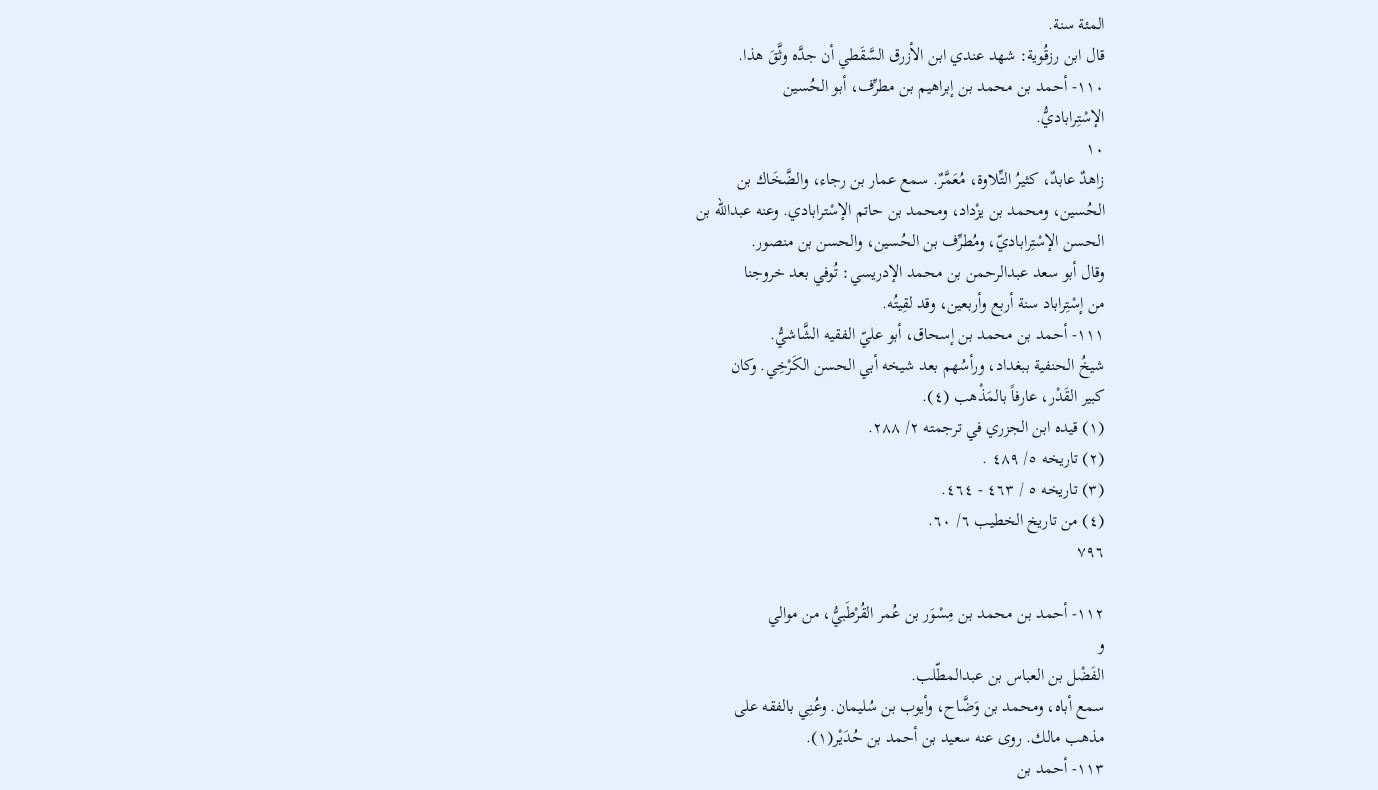المئة سنة.
قال ابن رزقُوية: شهد عندي ابن الأزرق السَّقَطي أن جدَّه وثَّقَ هذا.
١١٠- أحمد بن محمد بن إبراهيم بن مطرِّف، أبو الحُسين
الإسْتِراباديُّ.
١٠
زاهدٌ عابدٌ، كثيرُ التِّلاوة، مُعَمَّرٌ. سمع عمار بن رجاء، والضَّخَاك بن
الحُسین، ومحمد بن یزْداد، ومحمد بن حاتم الإسْترابادي. وعنه عبدالله بن
الحسن الإسْتِراباديّ، ومُطرِّف بن الحُسين، والحسن بن منصور.
وقال أبو سعد عبدالرحمن بن محمد الإدريسي: تُوفي بعد خروجنا
من إسْتِراباد سنة أربع وأربعين، وقد لقِيتُه.
١١١- أحمد بن محمد بن إسحاق، أبو عليّ الفقيه الشَّاشيُّ.
شيخُ الحنفية ببغداد، ورأسُهم بعد شيخه أبي الحسن الكَرْخِي. وكان
كبير القَدْر، عارفاً بالمَذْهب (٤).
(١) قيده ابن الجزري في ترجمته ٢/ ٢٨٨.
(٢) تاريخه ٥/ ٤٨٩ .
(٣) تاريخه ٥ / ٤٦٣ - ٤٦٤.
(٤) من تاريخ الخطيب ٦/ ٦٠.
٧٩٦

١١٢- أحمد بن محمد بن مِسْوَر بن عُمر القُرْطَبيُّ، من موالي
و
الفَضْل بن العباس بن عبدالمطّلب.
سمع أباه، ومحمد بن وَضَّاح، وأيوب بن سُليمان. وعُنِي بالفقه على
مذهب مالك. روی عنه سعید بن أحمد بن حُدَیْر(١).
١١٣- أحمد بن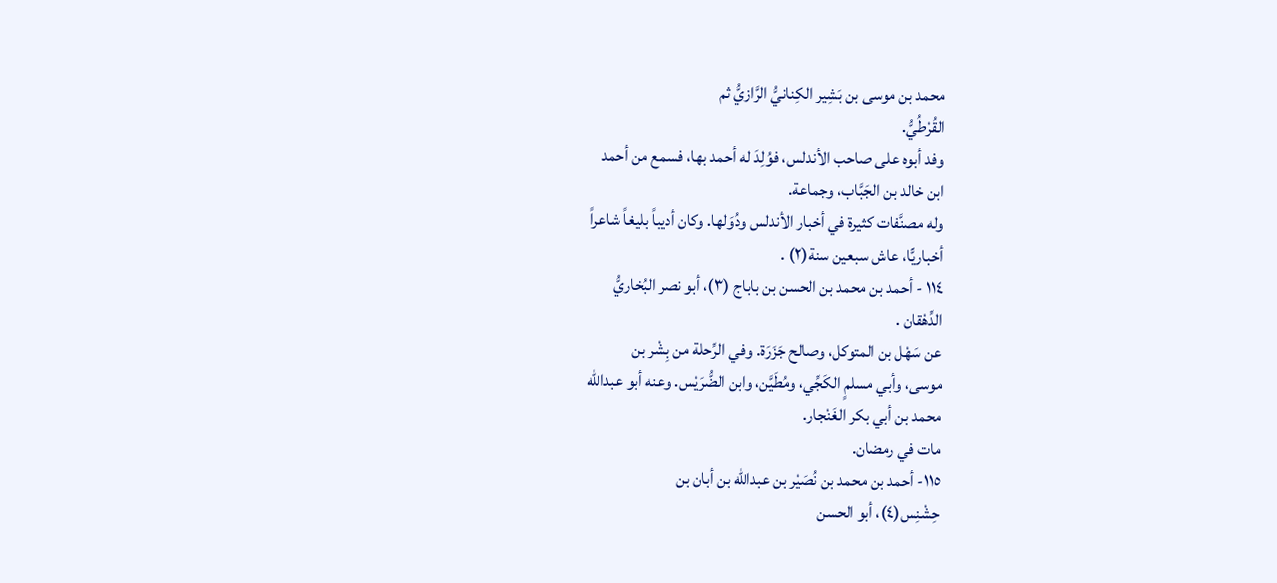محمد بن موسى بن بَشِير الكِنانيُّ الرَّازيُّ ثم
القُرْطُيُّ.
وفد أبوه على صاحب الأندلس، فوُلِدَ له أحمد بها، فسمع من أحمد
ابن خالد بن الجَبَّاب، وجماعة.
وله مصنَّفات كثيرة في أخبار الأندلس ودُوَلها. وكان أديباً بليغاً شاعراً
أخباريًّا، عاش سبعين سنة(٢) .
١١٤ - أحمد بن محمد بن الحسن بن باباج (٣)، أبو نصر البُخاريُّ
الدِّهْقان .
عن سَهْل بن المتوكل، وصالح جَزَرَة. وفي الرِّحلة من بِشْر بن
موسى، وأبي مسلمٍ الكَجِّي، ومُطَيَّن، وابن الضُّرَيْس. وعنه أبو عبدالله
محمد بن أبي بكر الغَنْجار.
مات في رمضان.
١١٥- أحمد بن محمد بن نُصَيْر بن عبدالله بن أبان بن
حِشْنِس(٤)، أبو الحسن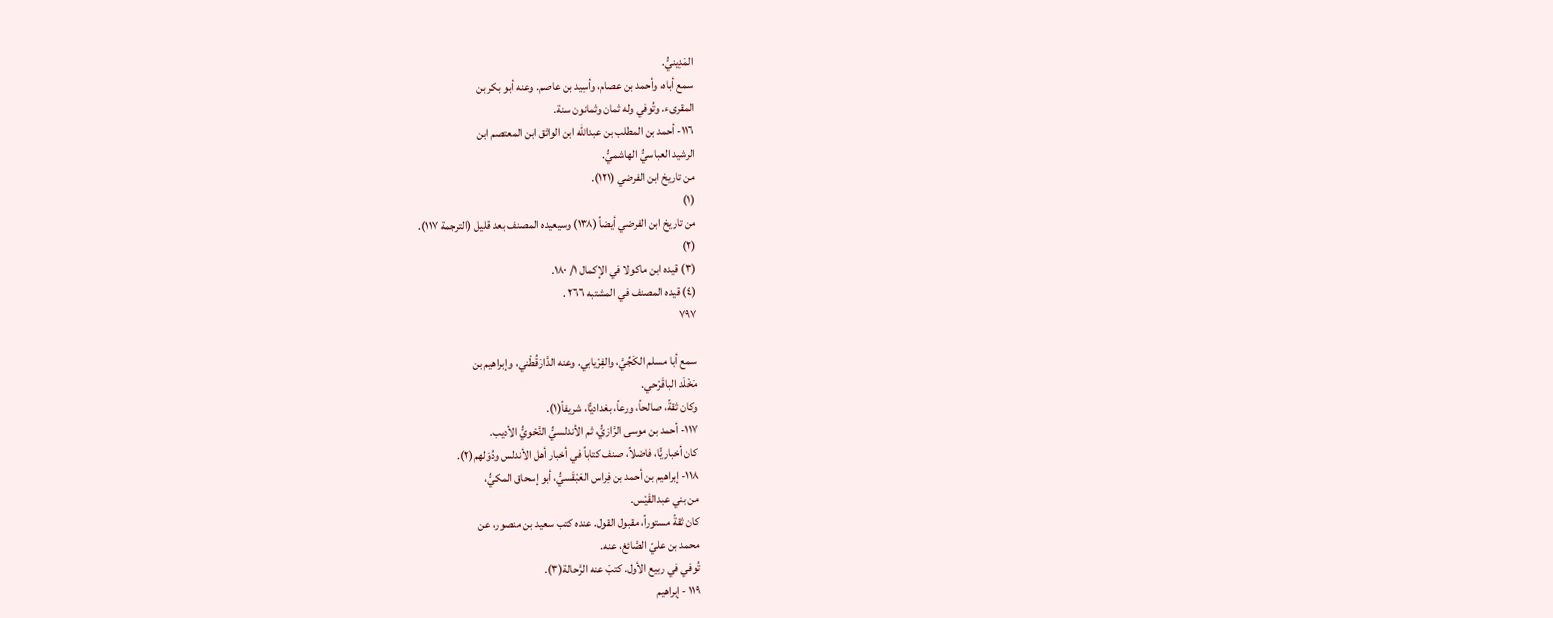المَدِينيُّ.
سمع أباه، وأحمد بن عصام، وأسِيد بن عاصم. وعنه أبو بكر بن
المقرىء. وتُوفي وله ثمان وثمانون سنة.
١١٦- أحمد بن المطلب بن عبدالله ابن الواثق ابن المعتصم ابن
الرشيد العباسيُّ الهاشميُّ.
من تاريخ ابن الفرضي (١٢١).
(١)
من تاريخ ابن الفرضي أيضاً (١٣٨) وسيعيده المصنف بعد قليل (الترجمة ١١٧).
(٢)
(٣) قيده ابن ماكولا في الإكمال ١/ ١٨٠.
(٤) قيده المصنف في المشتبه ٢٦٦ .
٧٩٧

سمع أبا مسلم الكَجِّيَّ، والفِرْيابي. وعنه الدَّارَقُطْني، وإبراهيم بن
مَخْلَد الباقَرْحي.
وكان ثقةً، صالحاً، ورعاً، بغداديًّا، شريفاً(١).
١١٧- أحمد بن موسى الرَّازيُّ، ثم الأندلسيُّ النَّحْويُّ الأديب.
كان أخباريًّا، فاضلاً، صنف كتاباً في أخبار أهل الأندلس ودُوَلهم(٢).
١١٨- إبراهيم بن أحمد بن فِراس العَبْقَسيُّ، أبو إسحاق المكيُّ،
من بني عبدالقَيْس.
كان ثقةً مستوراً، مقبول القول. عنده كتب سعيد بن منصور، عن
محمد بن عليّ الصَّائغ، عنه.
تُوفي في ربيع الأول. كتبَ عنه الرَّحالة(٣).
١١٩ - إبراهيم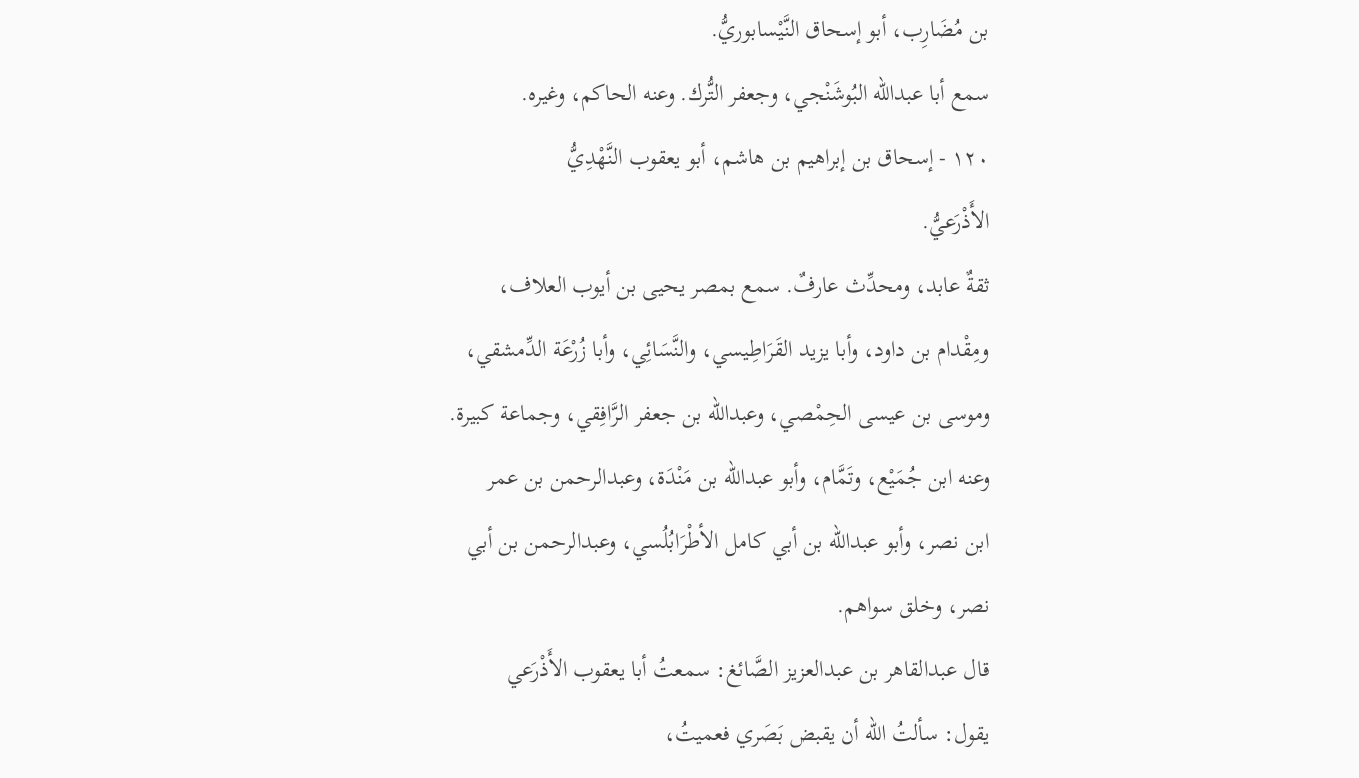بن مُضَارِب، أبو إسحاق النَّيْسابوريُّ.
سمع أبا عبدالله البُوشَنْجي، وجعفر التُّرك. وعنه الحاكم، وغيره.
١٢٠ - إسحاق بن إبراهيم بن هاشم، أبو يعقوب النَّهْدِيُّ
الأَذْرَعيُّ.
ثقةٌ عابد، ومحدِّث عارفٌ. سمع بمصر يحيى بن أيوب العلاف،
ومِقْدام بن داود، وأبا يزيد القَرَاطِيسي، والنَّسَائِي، وأبا زُرْعَة الدِّمشقي،
وموسى بن عيسى الحِمْصي، وعبدالله بن جعفر الرَّافِقي، وجماعة كبيرة.
وعنه ابن جُمَيْع، وتَمَّام، وأبو عبدالله بن مَنْدَة، وعبدالرحمن بن عمر
ابن نصر، وأبو عبدالله بن أبي كامل الأطْرَابُلُسي، وعبدالرحمن بن أبي
نصر، وخلق سواهم.
قال عبدالقاهر بن عبدالعزيز الصَّائغ: سمعتُ أبا يعقوب الأَذْرَعي
يقول: سألتُ الله أن يقبض بَصَري فعميتُ،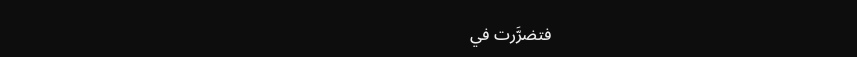فتضرَّرت في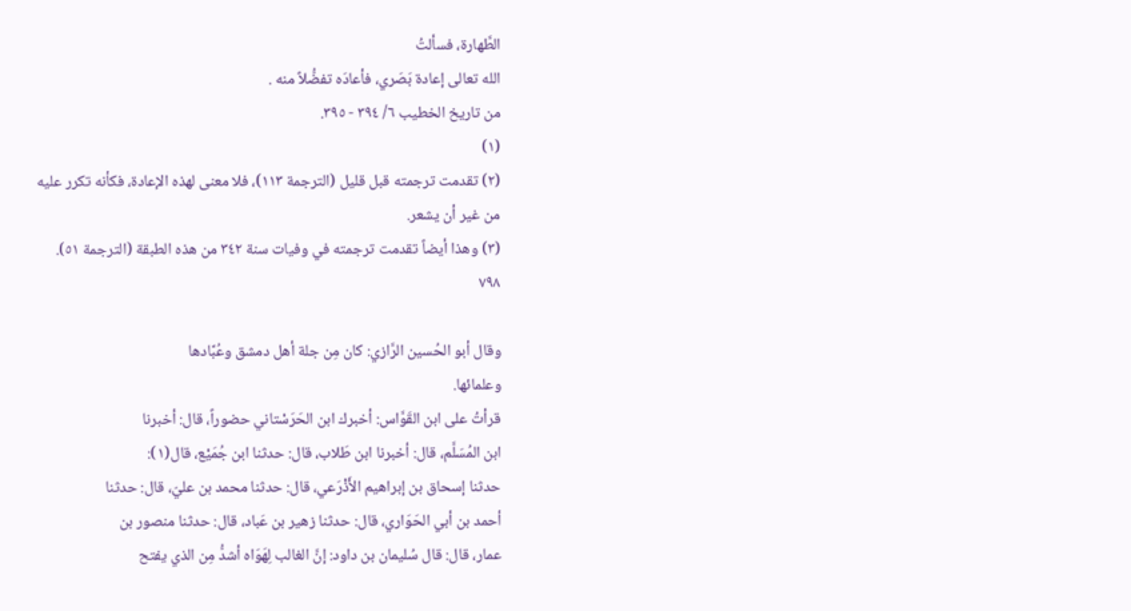الطَّهارة، فسألتُ
الله تعالى إعادة بَصَري، فأعادَه تفضُّلاً منه .
من تاريخ الخطيب ٦/ ٣٩٤ - ٣٩٥.
(١)
(٢) تقدمت ترجمته قبل قليل (الترجمة ١١٣)، فلا معنى لهذه الإعادة، فكأنه تكرر عليه
من غير أن يشعر.
(٣) وهذا أيضاً تقدمت ترجمته في وفيات سنة ٣٤٢ من هذه الطبقة (الترجمة ٥١).
٧٩٨

وقال أبو الحُسين الرَّازي: كان مِن جلة أهل دمشق وعُبَّادها
وعلمائها.
قرأتُ على ابن القَوَّاس: أخبرك ابن الحَرَسْتاني حضوراً، قال: أخبرنا
ابن المُسَلَّم، قال: أخبرنا ابن طَلاب، قال: حدثنا ابن جُمَيْع، قال(١):
حدثنا إسحاق بن إبراهيم الأَذْرَعي، قال: حدثنا محمد بن عليّ، قال: حدثنا
أحمد بن أبي الحَوَاري، قال: حدثنا زهير بن عَباد، قال: حدثنا منصور بن
عمار، قال: قال سُليمان بن داود: إنَّ الغالب لِهَوَاه أشدُّ مِن الذي يفتح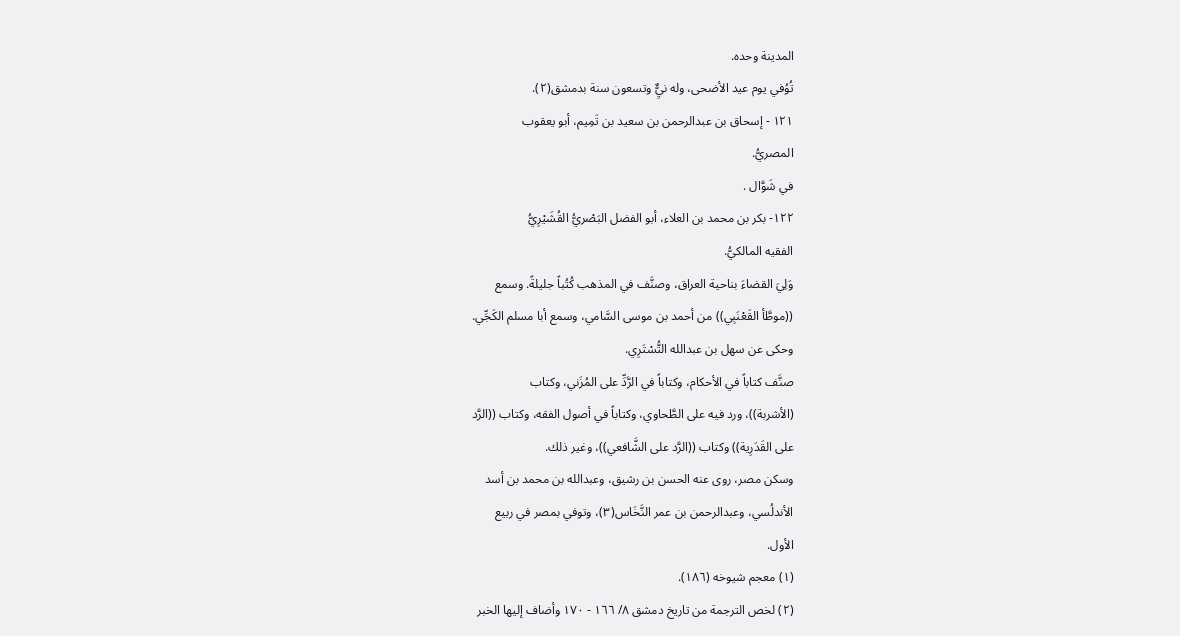المدينة وحده.
تُوُفي يوم عيد الأضحى، وله نيٌِّ وتسعون سنة بدمشق(٢).
١٢١ - إسحاق بن عبدالرحمن بن سعيد بن تَمِيم، أبو يعقوب
المصريُّ.
في شَوَّال .
١٢٢- بكر بن محمد بن العلاء، أبو الفضل البَصْريُّ القُشَيْرِيُّ
الفقيه المالكيُّ.
وَلِيَ القضاءَ بناحية العراق، وصنَّف في المذهب كُتُباً جليلةً. وسمع
((موطَّأ القَعْنَبِي)) من أحمد بن موسى السَّامي، وسمع أبا مسلم الكَجِّي.
وحكى عن سهل بن عبدالله التُّسْتَرِي.
صنَّف كتاباً في الأحكام، وكتاباً في الرَّدِّ على المُزَني، وكتاب
(الأشربة))، ورد فيه على الطَّحاوي، وكتاباً في أصول الفقه، وكتاب ((الرَّد
على القَدَرِية)) وكتاب ((الرَّد على الشَّافعي))، وغير ذلك.
وسكن مصر، روى عنه الحسن بن رشيق، وعبدالله بن محمد بن أسد
الأندلُسي، وعبدالرحمن بن عمر النَّخَاس(٣)، وتوفي بمصر في ربيع
الأول.
(١) معجم شيوخه (١٨٦).
(٢) لخص الترجمة من تاريخ دمشق ٨/ ١٦٦ - ١٧٠ وأضاف إليها الخبر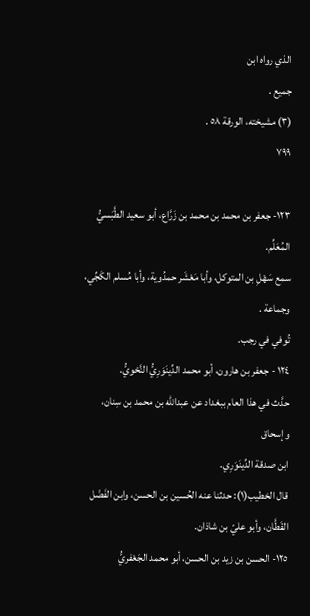الذي رواه ابن
جمیع .
(٣) مشيخته، الورقة ٥٨ .
٧٩٩

١٢٣- جعفر بن محمد بن محمد بن زَرَّاع، أبو سعيد الطَّبَسيُّ
المُعَلِّم.
سمع سَهْلِ بن المتوكل، وأبا مَعْشَر حمدُوية، وأبا مُسلم الكَجِّي،
وجماعة .
تُوفي في رجب.
١٢٤ - جعفر بن هارون، أبو محمد الدِّينَوَرِيُّ النَّحْويُّ.
حدَّث في هذا العام ببغداد عن عبدالله بن محمد بن سِنان، وإسحاق
ابن صدقة الدِّينَوَرِي.
قال الخطيب(١): حدثنا عنه الحُسين بن الحسن، وابن الفَضْل
القَطَّان، وأبو عليّ بن شاذان.
١٢٥- الحسن بن زيد بن الحسن، أبو محمد الجَعْفريُّ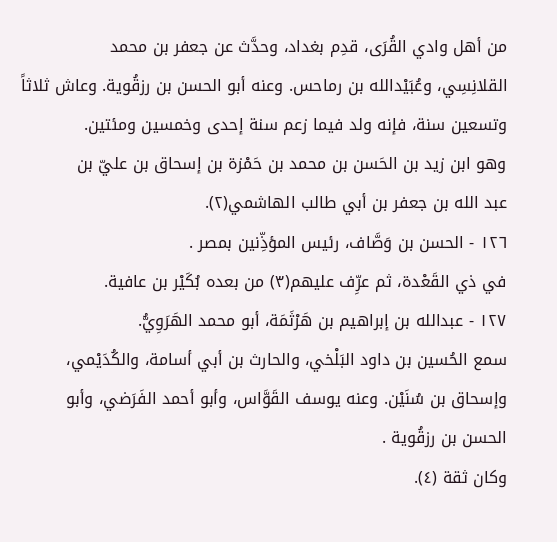من أهل وادي القُرَى، قدِم بغداد، وحدَّث عن جعفر بن محمد
القلانِسِي، وعُبَيْدالله بن رماحس. وعنه أبو الحسن بن رزقُوية. وعاش ثلاثاً
وتسعین سنة، فإنه ولد فيما زعم سنة إحدى وخمسين ومئتين.
وهو ابن زيد بن الحَسن بن محمد بن حَمْزة بن إسحاق بن عليّ بن
عبد الله بن جعفر بن أبي طالب الهاشمي(٢).
١٢٦ - الحسن بن وَصَّاف، رئيس المؤذِّنين بمصر .
في ذي القَعْدة، ثم عرِّف عليهم(٣) من بعده بُكَيْر بن عافية.
١٢٧ - عبدالله بن إبراهيم بن هَرْثَمَة، أبو محمد الهَرَوِيُّ.
سمع الحُسين بن داود البَلْخي، والحارث بن أبي أسامة، والكُدَيْمي،
وإسحاق بن سُنَيْن. وعنه يوسف القَوَّاس، وأبو أحمد الفَرَضي، وأبو
الحسن بن رزقُوية .
وكان ثقة (٤).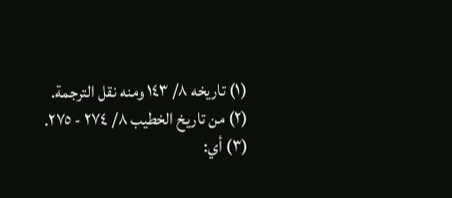(١) تاريخه ٨/ ١٤٣ ومنه نقل الترجمة.
(٢) من تاريخ الخطيب ٨/ ٢٧٤ - ٢٧٥.
(٣) أي: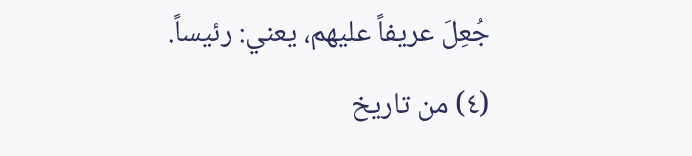جُعِلَ عريفاً عليهم، يعني: رئيساً.
(٤) من تاريخ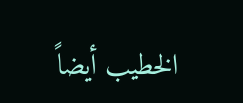الخطيب أيضاً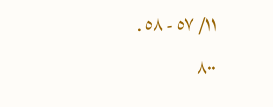١١/ ٥٧ - ٥٨ .
٨٠٠